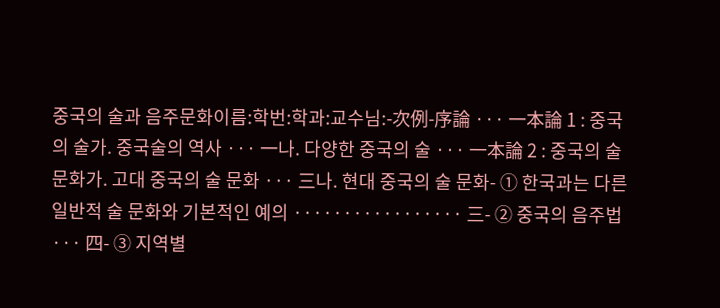중국의 술과 음주문화이름:학번:학과:교수님:-次例-序論 ··· 一本論 1 : 중국의 술가. 중국술의 역사 ··· 一나. 다양한 중국의 술 ··· 一本論 2 : 중국의 술문화가. 고대 중국의 술 문화 ··· 三나. 현대 중국의 술 문화- ① 한국과는 다른 일반적 술 문화와 기본적인 예의 ················· 三- ② 중국의 음주법 ··· 四- ③ 지역별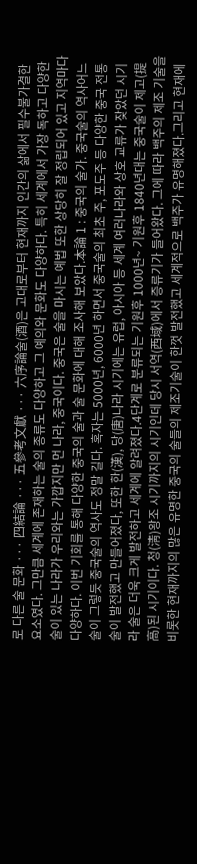로 다른 술 문화 ··· 四結論 ··· 五參考文獻 ··· 六序論술(酒)은 고대로부터 현재까지 인간의 삶에서 필수불가결한 요소였다. 그만큼 세계에 존재하는 술의 종류도 다양하고 그 예의와 문화도 다양하다. 특히 세계에서 가장 독하고 다양한 술이 있는 나라가 우리와는 가깝지만 먼 나라, 중국이다. 중국은 술을 마시는 예법 또한 상당히 잘 정립되어 있고 지역마다 다양하다. 이번 기회를 통해 다양한 중국의 술과 술 문화에 대해 조사해 보았다.本論 1 : 중국의 술가. 중국술의 역사어느 술이 그렇듯 중국술의 역사도 정말 길다. 혹자는 5000년, 6000년 하면서 중국술의 최초 주, 포도주 등 다양한 중국 전통술이 발전했고 만들어졌다, 또한 한(漢), 당(唐)나라 시기에는 유럽, 아시아 등 세계 여러나라와 상호 교류가 잦았던 시기라 술은 더욱 크게 발전하고 세계에 알려졌다.4단계로 분류되는 기원후 1000년~ 기원후 1840년대는 중국술이 제고(提高)된 시기이다. 청(淸)왕조 시기까지의 시기인데 당시 서역(西域)에서 증류기가 들어왔다. 그에 따라 백주의 제조 기술을 비롯한 현재까지의 많은 유명한 중국의 술들의 제조기술이 한껏 발전했고 세계적으로 백주가 유명해졌다.그리고 현재에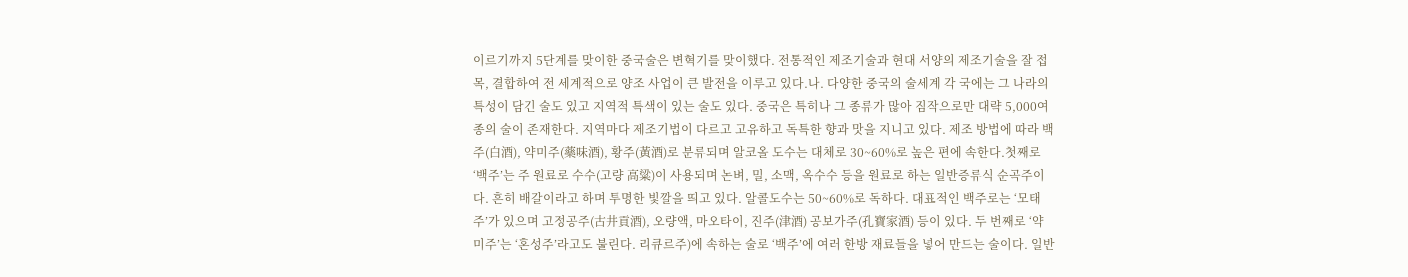이르기까지 5단계를 맞이한 중국술은 변혁기를 맞이했다. 전통적인 제조기술과 현대 서양의 제조기술을 잘 접목, 결합하여 전 세계적으로 양조 사업이 큰 발전을 이루고 있다.나. 다양한 중국의 술세계 각 국에는 그 나라의 특성이 담긴 술도 있고 지역적 특색이 있는 술도 있다. 중국은 특히나 그 종류가 많아 짐작으로만 대략 5,000여 종의 술이 존재한다. 지역마다 제조기법이 다르고 고유하고 독특한 향과 맛을 지니고 있다. 제조 방법에 따라 백주(白酒), 약미주(藥味酒), 황주(黃酒)로 분류되며 알코올 도수는 대체로 30~60%로 높은 편에 속한다.첫째로 ‘백주’는 주 원료로 수수(고량 高粱)이 사용되며 논벼, 밀, 소맥, 옥수수 등을 원료로 하는 일반증류식 순곡주이다. 흔히 배갈이라고 하며 투명한 빛깔을 띄고 있다. 알콜도수는 50~60%로 독하다. 대표적인 백주로는 ‘모태주’가 있으며 고정공주(古井貢酒), 오량액, 마오타이, 진주(津酒) 공보가주(孔寶家酒) 등이 있다. 두 번째로 ‘약미주’는 ‘혼성주’라고도 불린다. 리큐르주)에 속하는 술로 ‘백주’에 여러 한방 재료들을 넣어 만드는 술이다. 일반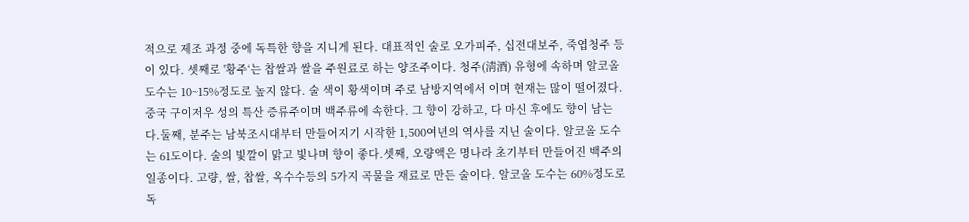적으로 제조 과정 중에 독특한 향을 지니게 된다. 대표적인 술로 오가피주, 십전대보주, 죽엽청주 등이 있다. 셋째로 '황주‘는 찹쌀과 쌀을 주원료로 하는 양조주이다. 청주(淸酒) 유형에 속하며 알코올 도수는 10~15%정도로 높지 않다. 술 색이 황색이며 주로 남방지역에서 이며 현재는 많이 떨어졌다. 중국 구이저우 성의 특산 증류주이며 백주류에 속한다. 그 향이 강하고, 다 마신 후에도 향이 남는다.둘째, 분주는 남북조시대부터 만들어지기 시작한 1,500여년의 역사를 지닌 술이다. 알코올 도수는 61도이다. 술의 빛깔이 맑고 빛나며 향이 좋다.셋째, 오량액은 명나라 초기부터 만들어진 백주의 일종이다. 고량, 쌀, 찹쌀, 옥수수등의 5가지 곡물을 재료로 만든 술이다. 알코올 도수는 60%정도로 독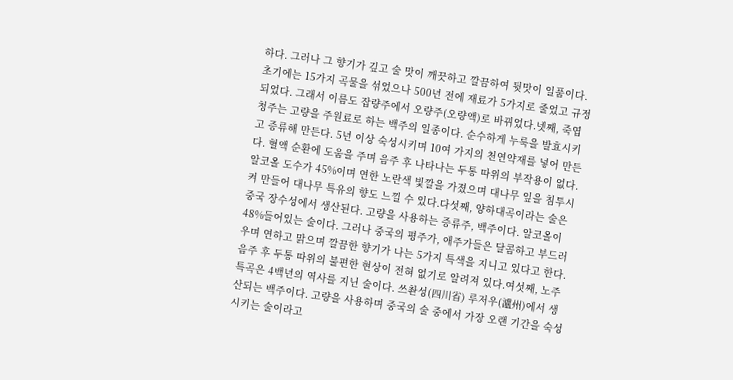하다. 그러나 그 향기가 깊고 술 맛이 깨끗하고 깔끔하여 뒷맛이 일품이다. 초기에는 15가지 곡물을 섞었으나 500년 전에 재료가 5가지로 줄었고 규정되었다. 그래서 이름도 잡량주에서 오량주(오량액)로 바뀌었다.넷째, 죽엽청주는 고량을 주원료로 하는 백주의 일종이다. 순수하게 누룩을 발효시키고 증류해 만든다. 5년 이상 숙성시키며 10여 가지의 천연약재를 넣어 만든다. 혈액 순환에 도움을 주며 음주 후 나타나는 두통 따위의 부작용이 없다. 알코올 도수가 45%이며 연한 노란색 빛깔을 가졌으며 대나무 잎을 침투시켜 만들어 대나무 특유의 향도 느낄 수 있다.다섯째, 양하대곡이라는 술은 중국 장수성에서 생산된다. 고량을 사용하는 증류주, 백주이다. 알코올이 48%들어있는 술이다. 그러나 중국의 평주가, 애주가들은 달콤하고 부드러우며 연하고 맑으며 깔끔한 향기가 나는 5가지 특색을 지니고 있다고 한다. 음주 후 두통 따위의 불편한 현상이 전혀 없기로 알려져 있다.여섯째, 노주특곡은 4백년의 역사를 지닌 술이다. 쓰촨성(四川省) 루저우(瀘州)에서 생산되는 백주이다. 고량을 사용하며 중국의 술 중에서 가장 오랜 기간을 숙성시키는 술이라고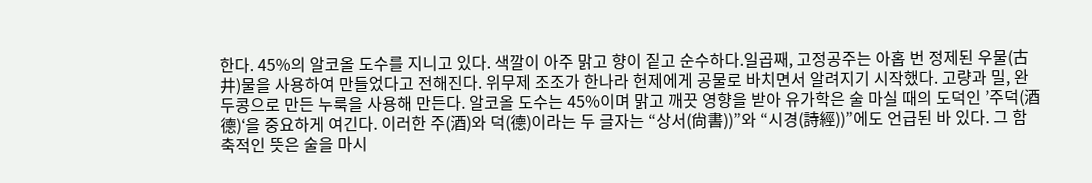한다. 45%의 알코올 도수를 지니고 있다. 색깔이 아주 맑고 향이 짙고 순수하다.일곱째, 고정공주는 아홉 번 정제된 우물(古井)물을 사용하여 만들었다고 전해진다. 위무제 조조가 한나라 헌제에게 공물로 바치면서 알려지기 시작했다. 고량과 밀, 완두콩으로 만든 누룩을 사용해 만든다. 알코올 도수는 45%이며 맑고 깨끗 영향을 받아 유가학은 술 마실 때의 도덕인 ’주덕(酒德)‘을 중요하게 여긴다. 이러한 주(酒)와 덕(德)이라는 두 글자는 “상서(尙書))”와 “시경(詩經))”에도 언급된 바 있다. 그 함축적인 뜻은 술을 마시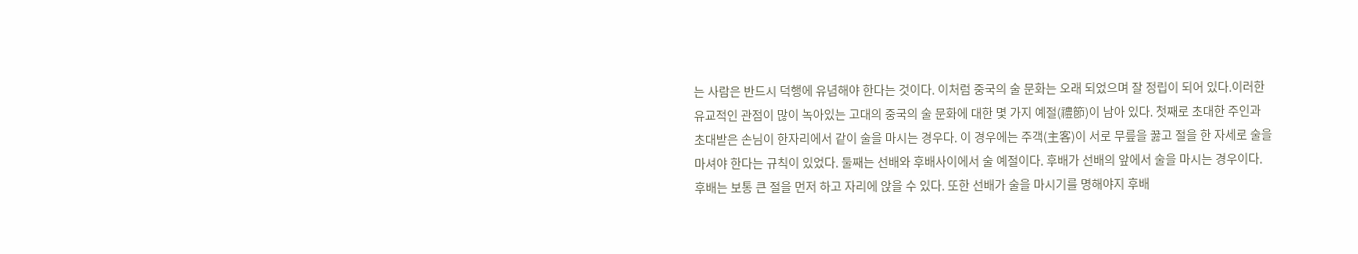는 사람은 반드시 덕행에 유념해야 한다는 것이다. 이처럼 중국의 술 문화는 오래 되었으며 잘 정립이 되어 있다.이러한 유교적인 관점이 많이 녹아있는 고대의 중국의 술 문화에 대한 몇 가지 예절(禮節)이 남아 있다. 첫째로 초대한 주인과 초대받은 손님이 한자리에서 같이 술을 마시는 경우다. 이 경우에는 주객(主客)이 서로 무릎을 꿇고 절을 한 자세로 술을 마셔야 한다는 규칙이 있었다. 둘째는 선배와 후배사이에서 술 예절이다. 후배가 선배의 앞에서 술을 마시는 경우이다. 후배는 보통 큰 절을 먼저 하고 자리에 앉을 수 있다. 또한 선배가 술을 마시기를 명해야지 후배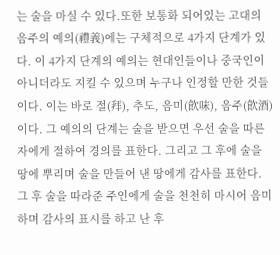는 술을 마실 수 있다.또한 보통화 되어있는 고대의 음주의 예의(禮義)에는 구체적으로 4가지 단계가 있다. 이 4가지 단계의 예의는 현대인들이나 중국인이 아니더라도 지킬 수 있으며 누구나 인정할 만한 것들이다. 이는 바로 절(拜), 추도, 음미(飮味), 음주(飮酒)이다. 그 예의의 단계는 술을 받으면 우선 술을 따른 자에게 절하여 경의를 표한다. 그리고 그 후에 술을 땅에 뿌리며 술을 만들어 낸 땅에게 감사를 표한다. 그 후 술을 따라준 주인에게 술을 천천히 마시어 음미하며 감사의 표시를 하고 난 후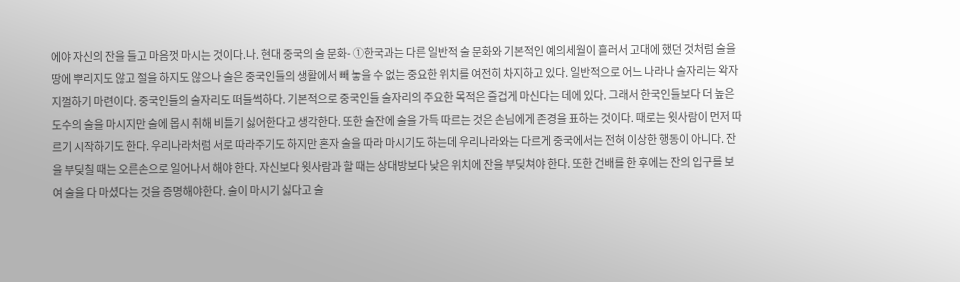에야 자신의 잔을 들고 마음껏 마시는 것이다.나. 현대 중국의 술 문화- ①한국과는 다른 일반적 술 문화와 기본적인 예의세월이 흘러서 고대에 했던 것처럼 술을 땅에 뿌리지도 않고 절을 하지도 않으나 술은 중국인들의 생활에서 빼 놓을 수 없는 중요한 위치를 여전히 차지하고 있다. 일반적으로 어느 나라나 술자리는 왁자지껄하기 마련이다. 중국인들의 술자리도 떠들썩하다. 기본적으로 중국인들 술자리의 주요한 목적은 즐겁게 마신다는 데에 있다. 그래서 한국인들보다 더 높은 도수의 술을 마시지만 술에 몹시 취해 비틀기 싫어한다고 생각한다. 또한 술잔에 술을 가득 따르는 것은 손님에게 존경을 표하는 것이다. 때로는 윗사람이 먼저 따르기 시작하기도 한다. 우리나라처럼 서로 따라주기도 하지만 혼자 술을 따라 마시기도 하는데 우리나라와는 다르게 중국에서는 전혀 이상한 행동이 아니다. 잔을 부딪칠 때는 오른손으로 일어나서 해야 한다. 자신보다 윗사람과 할 때는 상대방보다 낮은 위치에 잔을 부딪쳐야 한다. 또한 건배를 한 후에는 잔의 입구를 보여 술을 다 마셨다는 것을 증명해야한다. 술이 마시기 싫다고 술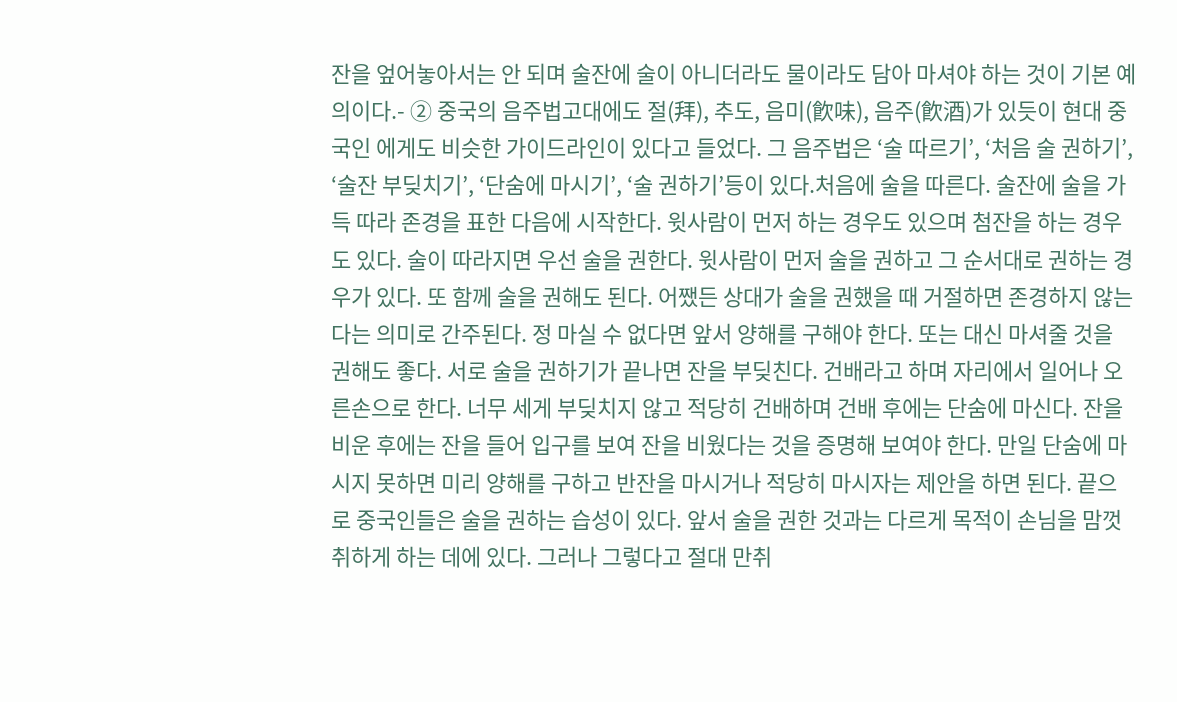잔을 엎어놓아서는 안 되며 술잔에 술이 아니더라도 물이라도 담아 마셔야 하는 것이 기본 예의이다.- ② 중국의 음주법고대에도 절(拜), 추도, 음미(飮味), 음주(飮酒)가 있듯이 현대 중국인 에게도 비슷한 가이드라인이 있다고 들었다. 그 음주법은 ‘술 따르기’, ‘처음 술 권하기’, ‘술잔 부딪치기’, ‘단숨에 마시기’, ‘술 권하기’등이 있다.처음에 술을 따른다. 술잔에 술을 가득 따라 존경을 표한 다음에 시작한다. 윗사람이 먼저 하는 경우도 있으며 첨잔을 하는 경우도 있다. 술이 따라지면 우선 술을 권한다. 윗사람이 먼저 술을 권하고 그 순서대로 권하는 경우가 있다. 또 함께 술을 권해도 된다. 어쨌든 상대가 술을 권했을 때 거절하면 존경하지 않는다는 의미로 간주된다. 정 마실 수 없다면 앞서 양해를 구해야 한다. 또는 대신 마셔줄 것을 권해도 좋다. 서로 술을 권하기가 끝나면 잔을 부딪친다. 건배라고 하며 자리에서 일어나 오른손으로 한다. 너무 세게 부딪치지 않고 적당히 건배하며 건배 후에는 단숨에 마신다. 잔을 비운 후에는 잔을 들어 입구를 보여 잔을 비웠다는 것을 증명해 보여야 한다. 만일 단숨에 마시지 못하면 미리 양해를 구하고 반잔을 마시거나 적당히 마시자는 제안을 하면 된다. 끝으로 중국인들은 술을 권하는 습성이 있다. 앞서 술을 권한 것과는 다르게 목적이 손님을 맘껏 취하게 하는 데에 있다. 그러나 그렇다고 절대 만취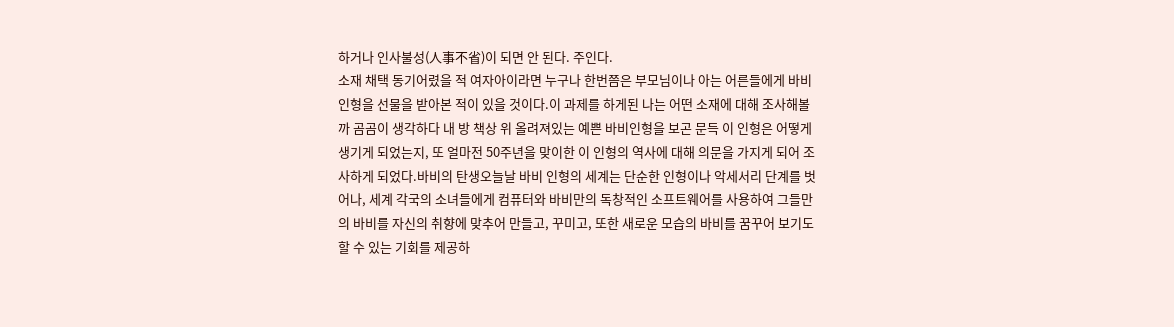하거나 인사불성(人事不省)이 되면 안 된다. 주인다.
소재 채택 동기어렸을 적 여자아이라면 누구나 한번쯤은 부모님이나 아는 어른들에게 바비인형을 선물을 받아본 적이 있을 것이다.이 과제를 하게된 나는 어떤 소재에 대해 조사해볼까 곰곰이 생각하다 내 방 책상 위 올려져있는 예쁜 바비인형을 보곤 문득 이 인형은 어떻게 생기게 되었는지, 또 얼마전 50주년을 맞이한 이 인형의 역사에 대해 의문을 가지게 되어 조사하게 되었다.바비의 탄생오늘날 바비 인형의 세계는 단순한 인형이나 악세서리 단계를 벗어나, 세계 각국의 소녀들에게 컴퓨터와 바비만의 독창적인 소프트웨어를 사용하여 그들만의 바비를 자신의 취향에 맞추어 만들고, 꾸미고, 또한 새로운 모습의 바비를 꿈꾸어 보기도 할 수 있는 기회를 제공하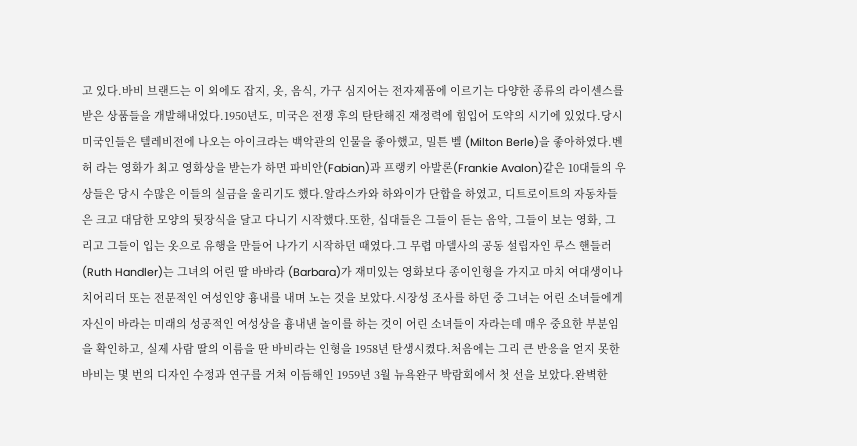고 있다.바비 브랜드는 이 외에도 잡지, 옷, 음식, 가구 심지어는 전자제품에 이르기는 다양한 종류의 라이센스를 받은 상품들을 개발해내었다.1950년도, 미국은 전쟁 후의 탄탄해진 재정력에 힘입어 도약의 시기에 있었다.당시 미국인들은 텔레비전에 나오는 아이크라는 백악관의 인물을 좋아했고, 밀튼 벨 (Milton Berle)을 좋아하였다.벤허 라는 영화가 최고 영화상을 받는가 하면 파비안(Fabian)과 프랭키 아발론(Frankie Avalon)같은 10대들의 우상들은 당시 수많은 이들의 실금을 울리기도 했다.알라스카와 하와이가 단합을 하였고, 디트로이트의 자동차들은 크고 대담한 모양의 뒷장식을 달고 다니기 시작했다.또한, 십대들은 그들이 듣는 음악, 그들이 보는 영화, 그리고 그들이 입는 옷으로 유행을 만들어 나가기 시작하던 때였다.그 무렵 마델사의 공동 설립자인 루스 핸들러 (Ruth Handler)는 그녀의 어린 딸 바바라 (Barbara)가 재미있는 영화보다 종이인형을 가지고 마치 여대생이나 치어리더 또는 전문적인 여성인양 흉내를 내며 노는 것을 보았다.시장성 조사를 하던 중 그녀는 어린 소녀들에게 자신이 바라는 미래의 성공적인 여성상을 흉내낸 놀이를 하는 것이 어린 소녀들이 자라는데 매우 중요한 부분임을 확인하고, 실제 사람 딸의 이름을 딴 바비라는 인형을 1958년 탄생시켰다.처음에는 그리 큰 반응을 얻지 못한 바비는 몇 번의 디자인 수정과 연구를 거쳐 이듬해인 1959년 3월 뉴욕완구 박람회에서 첫 선을 보았다.완벽한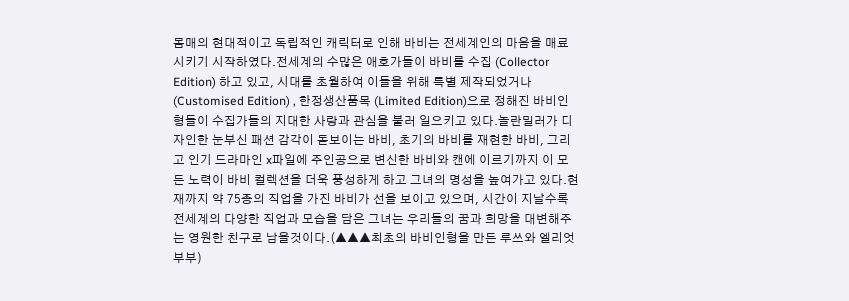몸매의 현대적이고 독립적인 캐릭터로 인해 바비는 전세계인의 마음을 매료시키기 시작하였다.전세계의 수많은 애호가들이 바비를 수집 (Collector Edition) 하고 있고, 시대를 초월하여 이들을 위해 특별 제작되었거나 (Customised Edition) , 한정생산품목 (Limited Edition)으로 정해진 바비인형들이 수집가들의 지대한 사랑과 관심을 불러 일으키고 있다.놀란밀러가 디자인한 눈부신 패션 감각이 돋보이는 바비, 초기의 바비를 재현한 바비, 그리고 인기 드라마인 x파일에 주인공으로 변신한 바비와 캔에 이르기까지 이 모든 노력이 바비 컬렉션을 더욱 풍성하게 하고 그녀의 명성을 높여가고 있다.현재까지 약 75종의 직업을 가진 바비가 선을 보이고 있으며, 시간이 지날수록 전세계의 다양한 직업과 모습을 담은 그녀는 우리들의 꿈과 희망을 대변해주는 영원한 친구로 남을것이다.(▲▲▲최초의 바비인형을 만든 루쓰와 엘리엇 부부)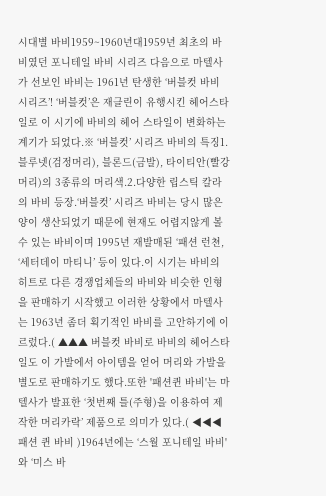시대별 바비1959~1960년대1959년 최초의 바비였던 포니테일 바비 시리즈 다음으로 마텔사가 선보인 바비는 1961년 탄생한 ‘버블컷 바비 시리즈’! ‘버블컷’은 재클린이 유행시킨 헤어스타일로 이 시기에 바비의 헤어 스타일이 변화하는 계기가 되었다.※ ‘버블컷’ 시리즈 바비의 특징1.블루넷(검정머리), 블론드(금발), 타이티안(빨강머리)의 3종류의 머리색.2.다양한 립스틱 칼라의 바비 등장.‘버블컷’ 시리즈 바비는 당시 많은 양이 생산되었기 때문에 현재도 어렵지않게 볼 수 있는 바비이며 1995년 재발매된 ‘패션 런쳔, ‘세터데이 마티니’ 등이 있다.이 시기는 바비의 히트로 다른 경쟁업체들의 바비와 비슷한 인형을 판매하기 시작했고 이러한 상황에서 마텔사는 1963년 좀더 획기적인 바비를 고안하기에 이르렀다.( ▲▲▲ 버블컷 바비로 바비의 헤어스타일도 이 가발에서 아이템을 얻어 머리와 가발을 별도로 판매하기도 했다.또한 '패션퀸 바비'는 마텔사가 발표한 ‘첫번째 틀(주형)을 이용하여 제작한 머리카락’ 제품으로 의미가 있다.( ◀◀◀패션 퀸 바비 )1964년에는 ‘스월 포니테일 바비'와 ‘미스 바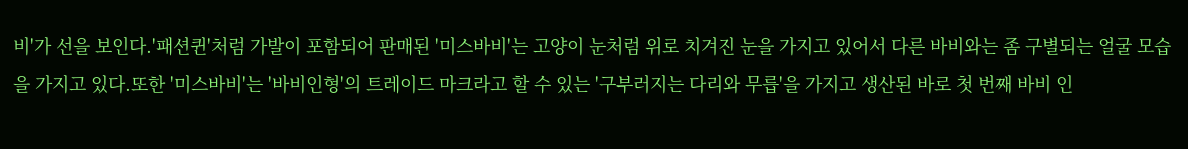비'가 선을 보인다.'패션퀸'처럼 가발이 포함되어 판매된 '미스바비'는 고양이 눈처럼 위로 치겨진 눈을 가지고 있어서 다른 바비와는 좀 구별되는 얼굴 모습을 가지고 있다.또한 '미스바비'는 '바비인형'의 트레이드 마크라고 할 수 있는 '구부러지는 다리와 무릅'을 가지고 생산된 바로 첫 번째 바비 인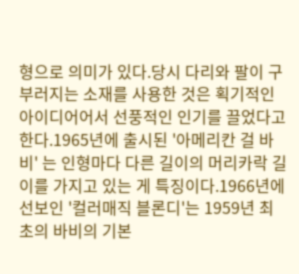형으로 의미가 있다.당시 다리와 팔이 구부러지는 소재를 사용한 것은 획기적인 아이디어어서 선풍적인 인기를 끌었다고 한다.1965년에 출시된 '아메리칸 걸 바비' 는 인형마다 다른 길이의 머리카락 길이를 가지고 있는 게 특징이다.1966년에 선보인 '컬러매직 블론디'는 1959년 최초의 바비의 기본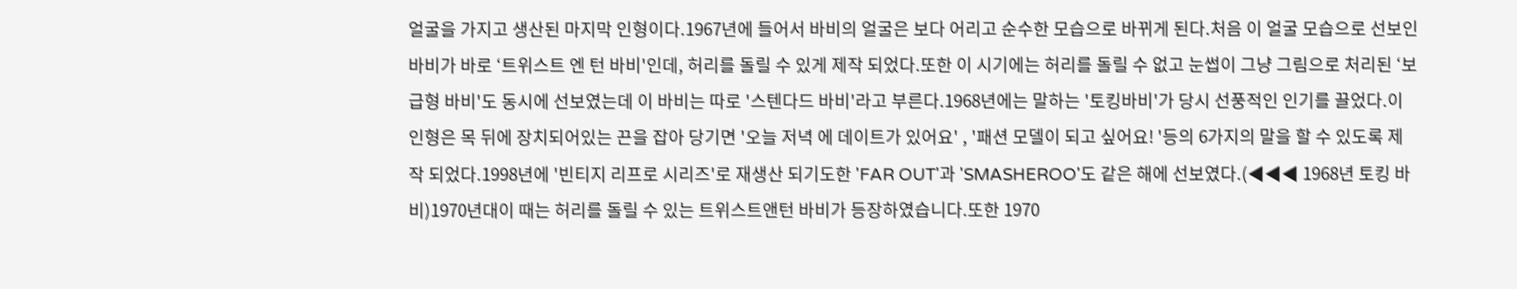얼굴을 가지고 생산된 마지막 인형이다.1967년에 들어서 바비의 얼굴은 보다 어리고 순수한 모습으로 바뀌게 된다.처음 이 얼굴 모습으로 선보인 바비가 바로 ‘트위스트 엔 턴 바비'인데, 허리를 돌릴 수 있게 제작 되었다.또한 이 시기에는 허리를 돌릴 수 없고 눈썹이 그냥 그림으로 처리된 ‘보급형 바비'도 동시에 선보였는데 이 바비는 따로 '스텐다드 바비'라고 부른다.1968년에는 말하는 '토킹바비'가 당시 선풍적인 인기를 끌었다.이 인형은 목 뒤에 장치되어있는 끈을 잡아 당기면 '오늘 저녁 에 데이트가 있어요' , '패션 모델이 되고 싶어요! '등의 6가지의 말을 할 수 있도록 제작 되었다.1998년에 '빈티지 리프로 시리즈'로 재생산 되기도한 'FAR OUT'과 'SMASHEROO'도 같은 해에 선보였다.(◀◀◀ 1968년 토킹 바비)1970년대이 때는 허리를 돌릴 수 있는 트위스트앤턴 바비가 등장하였습니다.또한 1970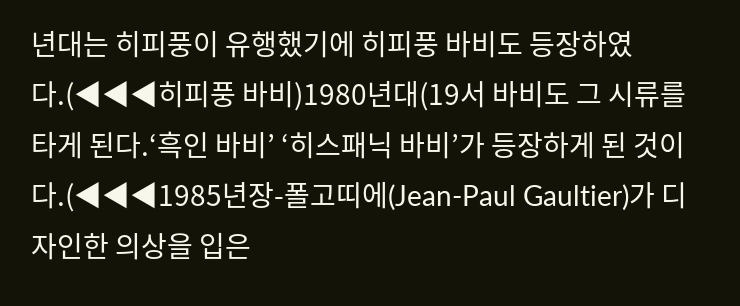년대는 히피풍이 유행했기에 히피풍 바비도 등장하였다.(◀◀◀히피풍 바비)1980년대(19서 바비도 그 시류를 타게 된다.‘흑인 바비’ ‘히스패닉 바비’가 등장하게 된 것이다.(◀◀◀1985년장-폴고띠에(Jean-Paul Gaultier)가 디자인한 의상을 입은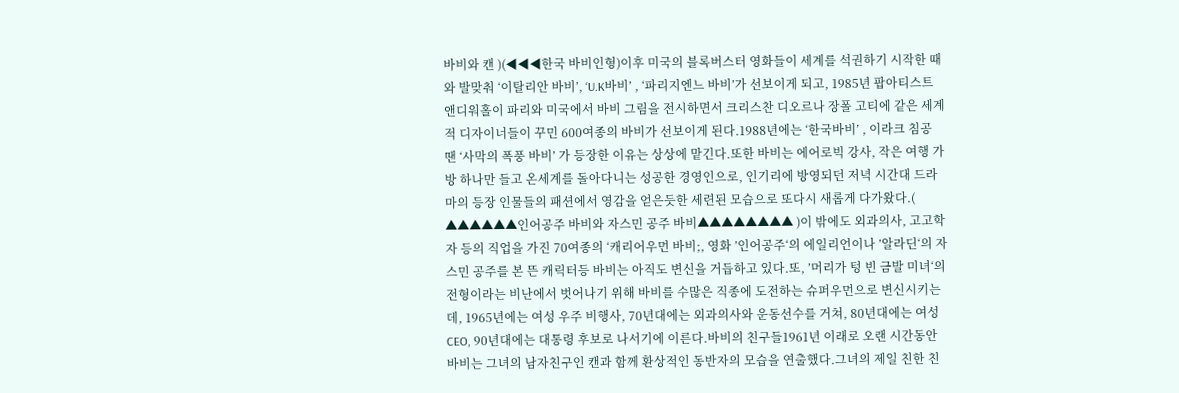바비와 캔 )(◀◀◀한국 바비인형)이후 미국의 블록버스터 영화들이 세계를 석권하기 시작한 때와 발맞춰 ‘이탈리안 바비’, ‘U.K바비’ , ‘파리지엔느 바비’가 선보이게 되고, 1985년 팝아티스트 앤디워홀이 파리와 미국에서 바비 그림을 전시하면서 크리스찬 디오르나 장폴 고티에 같은 세계적 디자이너들이 꾸민 600여종의 바비가 선보이게 된다.1988년에는 ‘한국바비’ , 이라크 침공 땐 ‘사막의 폭풍 바비’ 가 등장한 이유는 상상에 맡긴다.또한 바비는 에어로빅 강사, 작은 여행 가방 하나만 들고 온세계를 돌아다니는 성공한 경영인으로, 인기리에 방영되던 저녁 시간대 드라마의 등장 인물들의 패션에서 영감을 얻은듯한 세련된 모습으로 또다시 새롭게 다가왔다.( ▲▲▲▲▲▲인어공주 바비와 자스민 공주 바비▲▲▲▲▲▲▲▲ )이 밖에도 외과의사, 고고학자 등의 직업을 가진 70여종의 ‘캐리어우먼 바비;, 영화 ’인어공주‘의 에일리언이나 ’알라딘‘의 자스민 공주를 본 뜬 캐릭터등 바비는 아직도 변신을 거듭하고 있다.또, ’머리가 텅 빈 금발 미녀‘의 전형이라는 비난에서 벗어나기 위해 바비를 수많은 직종에 도전하는 슈퍼우먼으로 변신시키는데, 1965년에는 여성 우주 비행사, 70년대에는 외과의사와 운동선수를 거쳐, 80년대에는 여성CEO, 90년대에는 대통령 후보로 나서기에 이른다.바비의 친구들1961년 이래로 오랜 시간동안 바비는 그녀의 남자친구인 캔과 함께 환상적인 동반자의 모습을 연출했다.그녀의 제일 친한 친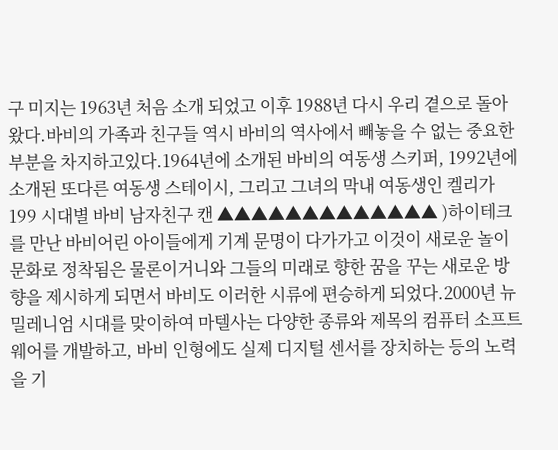구 미지는 1963년 처음 소개 되었고 이후 1988년 다시 우리 곁으로 돌아왔다.바비의 가족과 친구들 역시 바비의 역사에서 빼놓을 수 없는 중요한 부분을 차지하고있다.1964년에 소개된 바비의 여동생 스키퍼, 1992년에 소개된 또다른 여동생 스테이시, 그리고 그녀의 막내 여동생인 켈리가 199 시대별 바비 남자친구 캔 ▲▲▲▲▲▲▲▲▲▲▲▲▲ )하이테크를 만난 바비어린 아이들에게 기계 문명이 다가가고 이것이 새로운 놀이 문화로 정착됨은 물론이거니와 그들의 미래로 향한 꿈을 꾸는 새로운 방향을 제시하게 되면서 바비도 이러한 시류에 편승하게 되었다.2000년 뉴밀레니엄 시대를 맞이하여 마텔사는 다양한 종류와 제목의 컴퓨터 소프트웨어를 개발하고, 바비 인형에도 실제 디지털 센서를 장치하는 등의 노력을 기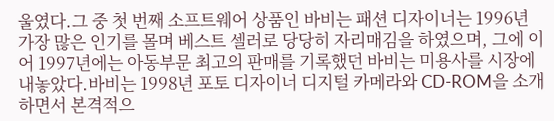울였다.그 중 첫 번째 소프트웨어 상품인 바비는 패션 디자이너는 1996년 가장 많은 인기를 몰며 베스트 셀러로 당당히 자리매김을 하였으며, 그에 이어 1997년에는 아동부문 최고의 판매를 기록했던 바비는 미용사를 시장에 내놓았다.바비는 1998년 포토 디자이너 디지털 카메라와 CD-ROM을 소개하면서 본격적으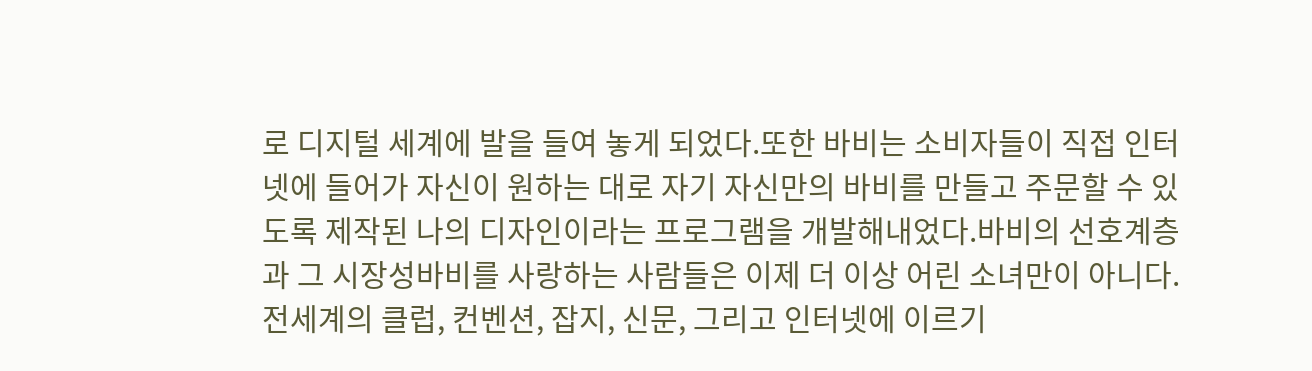로 디지털 세계에 발을 들여 놓게 되었다.또한 바비는 소비자들이 직접 인터넷에 들어가 자신이 원하는 대로 자기 자신만의 바비를 만들고 주문할 수 있도록 제작된 나의 디자인이라는 프로그램을 개발해내었다.바비의 선호계층과 그 시장성바비를 사랑하는 사람들은 이제 더 이상 어린 소녀만이 아니다. 전세계의 클럽, 컨벤션, 잡지, 신문, 그리고 인터넷에 이르기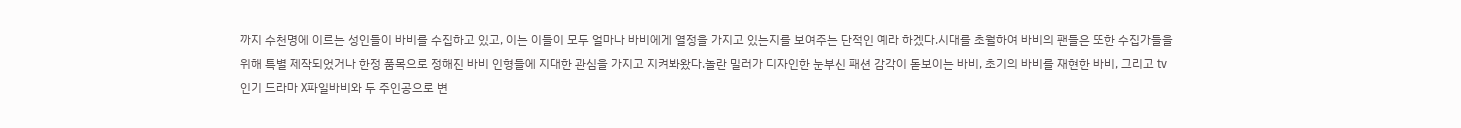까지 수천명에 이르는 성인들이 바비를 수집하고 있고, 이는 이들이 모두 얼마나 바비에게 열정을 가지고 있는지를 보여주는 단적인 예라 하겠다.시대를 초월하여 바비의 팬들은 또한 수집가들을 위해 특별 제작되었거나 한정 품목으로 정해진 바비 인형들에 지대한 관심을 가지고 지켜봐왔다.놀란 밀러가 디자인한 눈부신 패션 감각이 돋보이는 바비, 초기의 바비를 재현한 바비, 그리고 tv 인기 드라마 X파일바비와 두 주인공으로 변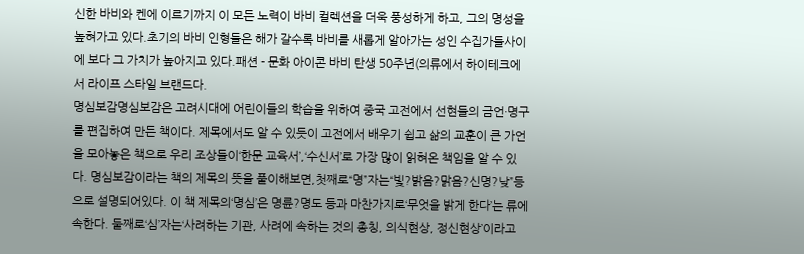신한 바비와 켄에 이르기까지 이 모든 노력이 바비 컬렉션을 더욱 풍성하게 하고, 그의 명성을 높혀가고 있다.초기의 바비 인형들은 해가 갈수록 바비를 새롭게 알아가는 성인 수집가들사이에 보다 그 가치가 높아지고 있다.패션 - 문화 아이콘 바비 탄생 50주년(의류에서 하이테크에서 라이프 스타일 브랜드다.
명심보감명심보감은 고려시대에 어린이들의 학습을 위하여 중국 고전에서 선현들의 금언·명구를 편집하여 만든 책이다. 제목에서도 알 수 있듯이 고전에서 배우기 쉽고 삶의 교훈이 큰 가언을 모아놓은 책으로 우리 조상들이‘한문 교육서’,‘수신서’로 가장 많이 읽혀온 책임을 알 수 있다. 명심보감이라는 책의 제목의 뜻을 풀이해보면,첫째로“명”자는“빛?밝음?맑음?신명?낮”등으로 설명되어있다. 이 책 제목의‘명심’은 명륜?명도 등과 마찬가지로‘무엇을 밝게 한다’는 류에 속한다. 둘째로‘심’자는‘사려하는 기관, 사려에 속하는 것의 총칭, 의식현상, 정신현상’이라고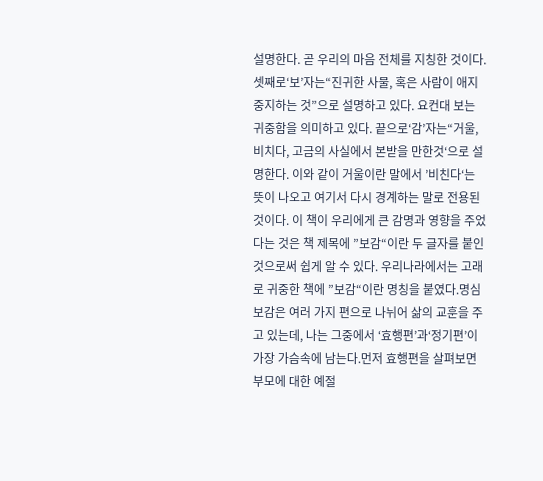설명한다. 곧 우리의 마음 전체를 지칭한 것이다. 셋째로‘보’자는“진귀한 사물, 혹은 사람이 애지중지하는 것”으로 설명하고 있다. 요컨대 보는 귀중함을 의미하고 있다. 끝으로‘감’자는“거울,비치다, 고금의 사실에서 본받을 만한것‘으로 설명한다. 이와 같이 거울이란 말에서 ’비친다‘는 뜻이 나오고 여기서 다시 경계하는 말로 전용된 것이다. 이 책이 우리에게 큰 감명과 영향을 주었다는 것은 책 제목에 ”보감“이란 두 글자를 붙인 것으로써 쉽게 알 수 있다. 우리나라에서는 고래로 귀중한 책에 ”보감“이란 명칭을 붙였다.명심보감은 여러 가지 편으로 나뉘어 삶의 교훈을 주고 있는데, 나는 그중에서 ‘효행편’과‘정기편’이 가장 가슴속에 남는다.먼저 효행편을 살펴보면 부모에 대한 예절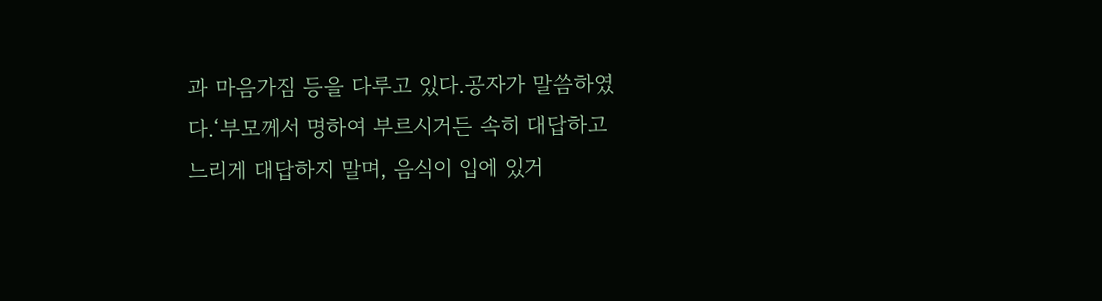과 마음가짐 등을 다루고 있다.공자가 말씀하였다.‘부모께서 명하여 부르시거든 속히 대답하고 느리게 대답하지 말며, 음식이 입에 있거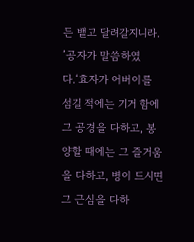든 뱉고 달려갈지니라. ’공자가 말씀하였다.‘효자가 어버이를 섬길 적에는 기거 함에 그 공경을 다하고, 봉양할 때에는 그 즐거움을 다하고, 병이 드시면 그 근심을 다하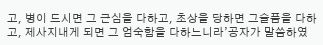고, 병이 드시면 그 근심을 다하고, 초상을 당하면 그슬픔을 다하고, 제사지내게 되면 그 엄숙함을 다하느니라’공자가 말씀하였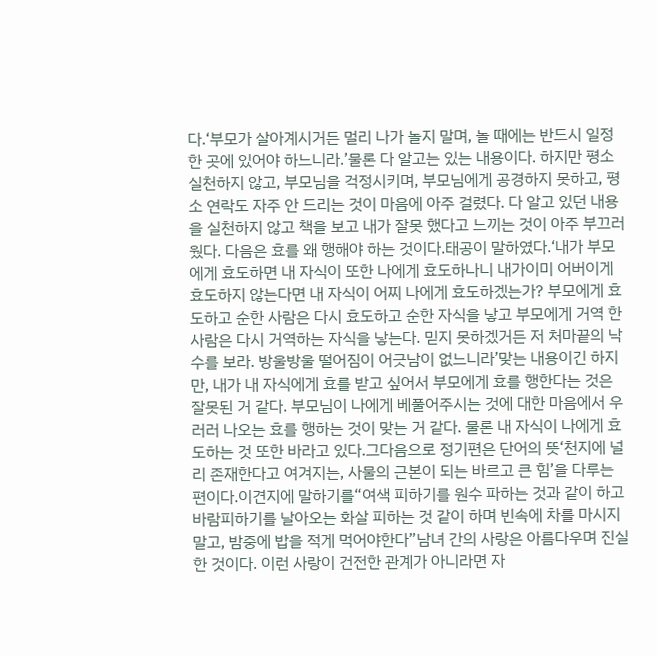다.‘부모가 살아계시거든 멀리 나가 놀지 말며, 놀 때에는 반드시 일정한 곳에 있어야 하느니라.’물론 다 알고는 있는 내용이다. 하지만 평소 실천하지 않고, 부모님을 걱정시키며, 부모님에게 공경하지 못하고, 평소 연락도 자주 안 드리는 것이 마음에 아주 걸렸다. 다 알고 있던 내용을 실천하지 않고 책을 보고 내가 잘못 했다고 느끼는 것이 아주 부끄러웠다. 다음은 효를 왜 행해야 하는 것이다.태공이 말하였다.‘내가 부모에게 효도하면 내 자식이 또한 나에게 효도하나니 내가이미 어버이게 효도하지 않는다면 내 자식이 어찌 나에게 효도하겠는가? 부모에게 효도하고 순한 사람은 다시 효도하고 순한 자식을 낳고 부모에게 거역 한 사람은 다시 거역하는 자식을 낳는다. 믿지 못하겠거든 저 처마끝의 낙수를 보라. 방울방울 떨어짐이 어긋남이 없느니라’맞는 내용이긴 하지만, 내가 내 자식에게 효를 받고 싶어서 부모에게 효를 행한다는 것은 잘못된 거 같다. 부모님이 나에게 베풀어주시는 것에 대한 마음에서 우러러 나오는 효를 행하는 것이 맞는 거 같다. 물론 내 자식이 나에게 효도하는 것 또한 바라고 있다.그다음으로 정기편은 단어의 뜻‘천지에 널리 존재한다고 여겨지는, 사물의 근본이 되는 바르고 큰 힘’을 다루는 편이다.이견지에 말하기를“여색 피하기를 원수 파하는 것과 같이 하고 바람피하기를 날아오는 화살 피하는 것 같이 하며 빈속에 차를 마시지 말고, 밤중에 밥을 적게 먹어야한다”남녀 간의 사랑은 아름다우며 진실한 것이다. 이런 사랑이 건전한 관계가 아니라면 자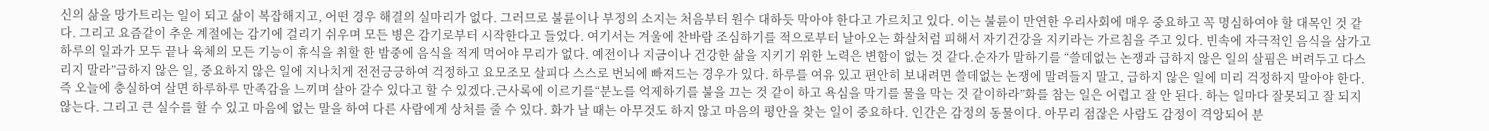신의 삶을 망가트리는 일이 되고 삶이 복잡해지고, 어떤 경우 해결의 실마리가 없다. 그러므로 불륜이나 부정의 소지는 처음부터 원수 대하듯 막아야 한다고 가르치고 있다. 이는 불륜이 만연한 우리사회에 매우 중요하고 꼭 명심하여야 할 대목인 것 같다. 그리고 요즘같이 추운 계절에는 감기에 걸리기 쉬우며 모든 병은 감기로부터 시작한다고 들었다. 여기서는 겨울에 찬바람 조심하기를 적으로부터 날아오는 화살처럼 피해서 자기건강을 지키라는 가르침을 주고 있다. 빈속에 자극적인 음식을 삼가고 하루의 일과가 모두 끝나 육체의 모든 기능이 휴식을 취할 한 밤중에 음식을 적게 먹어야 무리가 없다. 예전이나 지금이나 건강한 삶을 지키기 위한 노력은 변함이 없는 것 같다.순자가 말하기를 “쓸데없는 논쟁과 급하지 않은 일의 살핌은 버려두고 다스리지 말라”급하지 않은 일, 중요하지 않은 일에 지나치게 전전긍긍하여 걱정하고 요모조모 살피다 스스로 번뇌에 빠져드는 경우가 있다. 하루를 여유 있고 편안히 보내려면 쓸데없는 논쟁에 말려들지 말고, 급하지 않은 일에 미리 걱정하지 말아야 한다. 즉 오늘에 충실하여 살면 하루하루 만족감을 느끼며 살아 갈수 있다고 할 수 있겠다.근사록에 이르기를“분노를 억제하기를 불을 끄는 것 같이 하고 욕심을 막기를 물을 막는 것 같이하라”화를 참는 일은 어렵고 잘 안 된다. 하는 일마다 잘못되고 잘 되지 않는다. 그리고 큰 실수를 할 수 있고 마음에 없는 말을 하여 다른 사람에게 상처를 줄 수 있다. 화가 날 때는 아무것도 하지 않고 마음의 평안을 찾는 일이 중요하다. 인간은 감정의 동물이다. 아무리 점잖은 사람도 감정이 격앙되어 분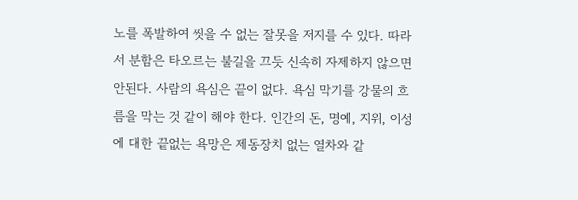노를 폭발하여 씻을 수 없는 잘못을 저지를 수 있다. 따라서 분함은 타오르는 불길을 끄듯 신속히 자제하지 않으면 안된다. 사람의 욕심은 끝이 없다. 욕심 막기를 강물의 흐름을 막는 것 같이 해야 한다. 인간의 돈, 명예, 지위, 이성에 대한 끝없는 욕망은 제동장치 없는 열차와 같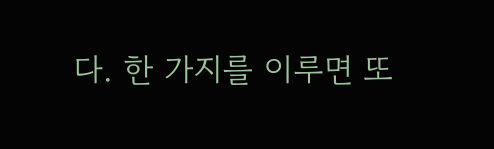다. 한 가지를 이루면 또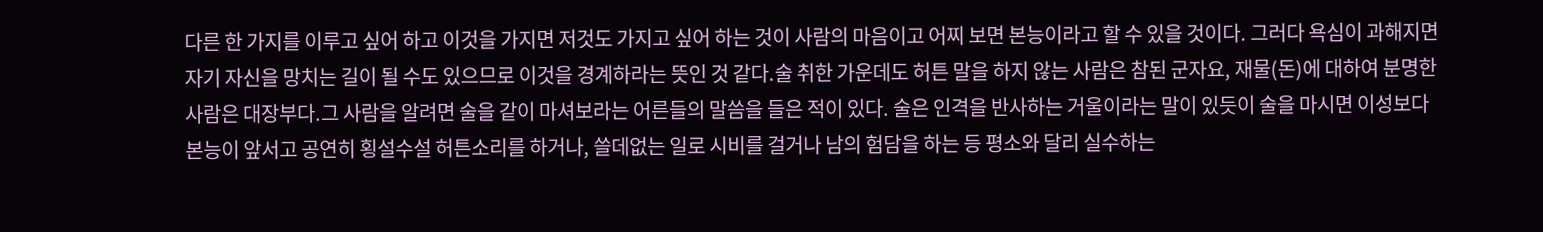다른 한 가지를 이루고 싶어 하고 이것을 가지면 저것도 가지고 싶어 하는 것이 사람의 마음이고 어찌 보면 본능이라고 할 수 있을 것이다. 그러다 욕심이 과해지면 자기 자신을 망치는 길이 될 수도 있으므로 이것을 경계하라는 뜻인 것 같다.술 취한 가운데도 허튼 말을 하지 않는 사람은 참된 군자요, 재물(돈)에 대하여 분명한 사람은 대장부다.그 사람을 알려면 술을 같이 마셔보라는 어른들의 말씀을 들은 적이 있다. 술은 인격을 반사하는 거울이라는 말이 있듯이 술을 마시면 이성보다 본능이 앞서고 공연히 횡설수설 허튼소리를 하거나, 쓸데없는 일로 시비를 걸거나 남의 험담을 하는 등 평소와 달리 실수하는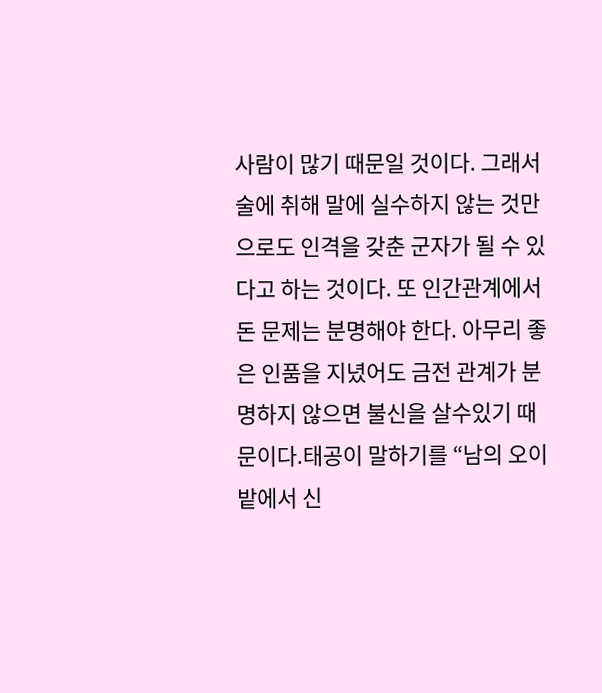사람이 많기 때문일 것이다. 그래서 술에 취해 말에 실수하지 않는 것만으로도 인격을 갖춘 군자가 될 수 있다고 하는 것이다. 또 인간관계에서 돈 문제는 분명해야 한다. 아무리 좋은 인품을 지녔어도 금전 관계가 분명하지 않으면 불신을 살수있기 때문이다.태공이 말하기를 “남의 오이 밭에서 신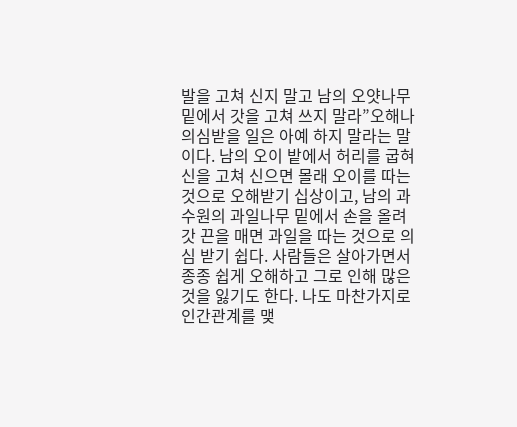발을 고쳐 신지 말고 남의 오얏나무 밑에서 갓을 고쳐 쓰지 말라”오해나 의심받을 일은 아예 하지 말라는 말이다. 남의 오이 밭에서 허리를 굽혀 신을 고쳐 신으면 몰래 오이를 따는 것으로 오해받기 십상이고, 남의 과수원의 과일나무 밑에서 손을 올려 갓 끈을 매면 과일을 따는 것으로 의심 받기 쉽다. 사람들은 살아가면서 종종 쉽게 오해하고 그로 인해 많은 것을 잃기도 한다. 나도 마찬가지로 인간관계를 맺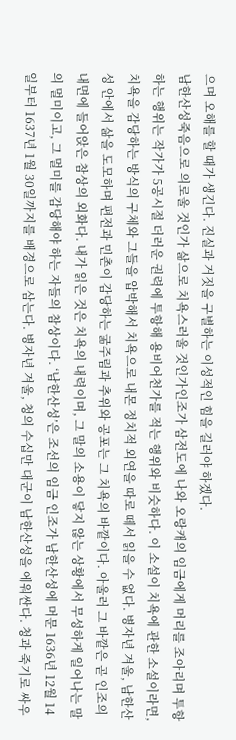으며 오해를 할 때가 생긴다. 진실과 거짓을 구별하는 이성적인 힘을 길러야 하겠다.
남한산성죽음으로 의로울 것인가 삶으로 치욕스러울 것인가인조가 삼전도에 나와 오랑캐의 임금에게 머리를 조아리며 투항하는 행위는 작가가 5공시절 더러운 권력에 투항해 용비어천가를 적는 행위와 비슷하다. 이 소설이 치욕에 관한 소설이라면, 치욕을 감당하는 방식의 구체와 그들을 압박해서 치욕으로 내몬 정치적 외연을 따로 떼서 읽을 수 없다. 병자년 겨울, 남한산성 안에서 삶을 도모하며 편전과 민촌이 감당하는 굶주림과 추위와 공포는 그 치욕의 바깥이다. 아울러 그 바깥은 곧 인조의 내면에 들어앉은 참상의 외화다. 내가 읽은 것은 치욕의 내력이며, 그 말의 소용이 닿지 않는 상황에서 무성하게 일어나는 말의 멀미이고, 그 멀미를 감당해야 하는 자들의 참상이다. ‘남한산성’은 조선의 임금 인조가 남한산성에 머문 1636년 12월 14일부터 1637년 1월 30일까지를 배경으로 삼는다. 병자년 겨울, 청의 수십만 대군이 남한산성을 에워싼다. 청과 죽기로 싸우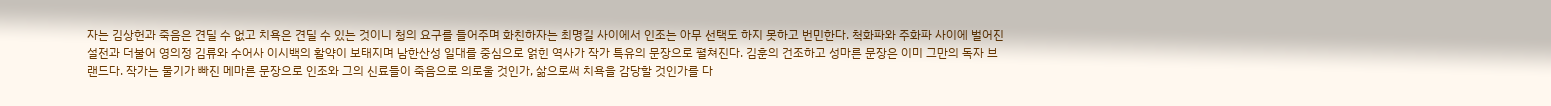자는 김상헌과 죽음은 견딜 수 없고 치욕은 견딜 수 있는 것이니 청의 요구를 들어주며 화친하자는 최명길 사이에서 인조는 아무 선택도 하지 못하고 번민한다. 척화파와 주화파 사이에 벌어진 설전과 더불어 영의정 김류와 수어사 이시백의 활약이 보태지며 남한산성 일대를 중심으로 얽힌 역사가 작가 특유의 문장으로 펼쳐진다. 김훈의 건조하고 성마른 문장은 이미 그만의 독자 브랜드다. 작가는 물기가 빠진 메마른 문장으로 인조와 그의 신료들이 죽음으로 의로울 것인가, 삶으로써 치욕을 감당할 것인가를 다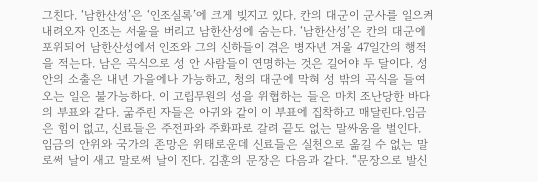그친다. ‘남한산성’은 ‘인조실록’에 크게 빚지고 있다. 칸의 대군이 군사를 일으켜 내려오자 인조는 서울을 버리고 남한산성에 숨는다. ‘남한산성’은 칸의 대군에 포위되어 남한산성에서 인조와 그의 신하들이 겪은 병자년 겨울 47일간의 행적을 적는다. 남은 곡식으로 성 안 사람들이 연명하는 것은 길어야 두 달이다. 성 안의 소출은 내년 가을에나 가능하고, 청의 대군에 막혀 성 밖의 곡식을 들여오는 일은 불가능하다. 이 고립무원의 성을 위협하는 들은 마치 조난당한 바다의 부표와 같다. 굶주린 자들은 아귀와 같이 이 부표에 집착하고 매달린다.임금은 힘이 없고, 신료들은 주전파와 주화파로 갈려 끝도 없는 말싸움을 벌인다. 임금의 안위와 국가의 존망은 위태로운데 신료들은 실천으로 옮길 수 없는 말로써 날이 새고 말로써 날이 진다. 김훈의 문장은 다음과 같다. “문장으로 발신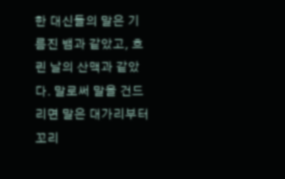한 대신들의 말은 기름진 뱀과 같았고, 흐린 날의 산맥과 같았다. 말로써 말을 건드리면 말은 대가리부터 꼬리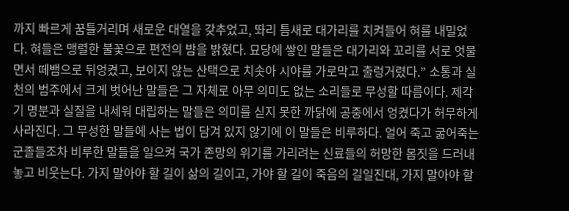까지 빠르게 꿈틀거리며 새로운 대열을 갖추었고, 똬리 틈새로 대가리를 치켜들어 혀를 내밀었다. 혀들은 맹렬한 불꽃으로 편전의 밤을 밝혔다. 묘당에 쌓인 말들은 대가리와 꼬리를 서로 엇물면서 떼뱀으로 뒤엉켰고, 보이지 않는 산택으로 치솟아 시야를 가로막고 출렁거렸다.” 소통과 실천의 범주에서 크게 벗어난 말들은 그 자체로 아무 의미도 없는 소리들로 무성할 따름이다. 제각기 명분과 실질을 내세워 대립하는 말들은 의미를 싣지 못한 까닭에 공중에서 엉켰다가 허무하게 사라진다. 그 무성한 말들에 사는 법이 담겨 있지 않기에 이 말들은 비루하다. 얼어 죽고 굶어죽는 군졸들조차 비루한 말들을 일으켜 국가 존망의 위기를 가리려는 신료들의 허망한 몸짓을 드러내놓고 비웃는다. 가지 말아야 할 길이 삶의 길이고, 가야 할 길이 죽음의 길일진대, 가지 말아야 할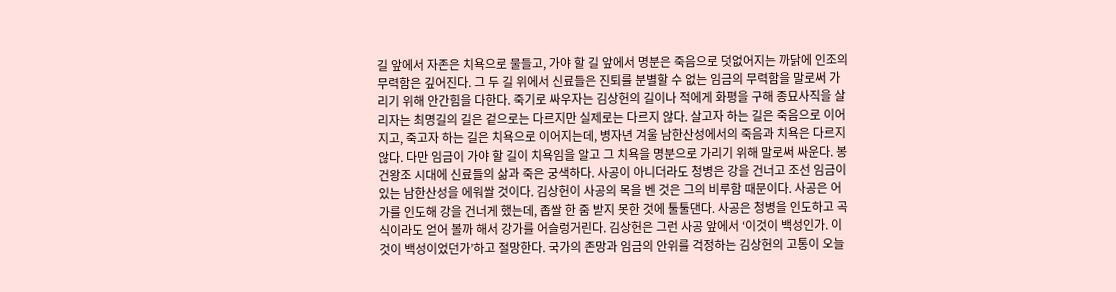길 앞에서 자존은 치욕으로 물들고, 가야 할 길 앞에서 명분은 죽음으로 덧없어지는 까닭에 인조의 무력함은 깊어진다. 그 두 길 위에서 신료들은 진퇴를 분별할 수 없는 임금의 무력함을 말로써 가리기 위해 안간힘을 다한다. 죽기로 싸우자는 김상헌의 길이나 적에게 화평을 구해 종묘사직을 살리자는 최명길의 길은 겉으로는 다르지만 실제로는 다르지 않다. 살고자 하는 길은 죽음으로 이어지고, 죽고자 하는 길은 치욕으로 이어지는데, 병자년 겨울 남한산성에서의 죽음과 치욕은 다르지 않다. 다만 임금이 가야 할 길이 치욕임을 알고 그 치욕을 명분으로 가리기 위해 말로써 싸운다. 봉건왕조 시대에 신료들의 삶과 죽은 궁색하다. 사공이 아니더라도 청병은 강을 건너고 조선 임금이 있는 남한산성을 에워쌀 것이다. 김상헌이 사공의 목을 벤 것은 그의 비루함 때문이다. 사공은 어가를 인도해 강을 건너게 했는데, 좁쌀 한 줌 받지 못한 것에 툴툴댄다. 사공은 청병을 인도하고 곡식이라도 얻어 볼까 해서 강가를 어슬렁거린다. 김상헌은 그런 사공 앞에서 ‘이것이 백성인가. 이것이 백성이었던가’하고 절망한다. 국가의 존망과 임금의 안위를 걱정하는 김상헌의 고통이 오늘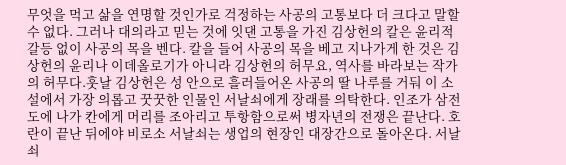무엇을 먹고 삶을 연명할 것인가로 걱정하는 사공의 고통보다 더 크다고 말할 수 없다. 그러나 대의라고 믿는 것에 잇댄 고통을 가진 김상헌의 칼은 윤리적 갈등 없이 사공의 목을 벤다. 칼을 들어 사공의 목을 베고 지나가게 한 것은 김상헌의 윤리나 이데올로기가 아니라 김상헌의 허무요, 역사를 바라보는 작가의 허무다.훗날 김상헌은 성 안으로 흘러들어온 사공의 딸 나루를 거둬 이 소설에서 가장 의롭고 꿋꿋한 인물인 서날쇠에게 장래를 의탁한다. 인조가 삼전도에 나가 칸에게 머리를 조아리고 투항함으로써 병자년의 전쟁은 끝난다. 호란이 끝난 뒤에야 비로소 서날쇠는 생업의 현장인 대장간으로 돌아온다. 서날쇠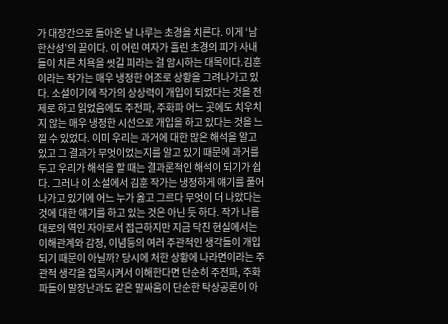가 대장간으로 돌아온 날 나루는 초경을 치른다. 이게 ‘남한산성’의 끝이다. 이 어린 여자가 흘린 초경의 피가 사내들이 치른 치욕을 씻길 피라는 걸 암시하는 대목이다.김훈이라는 작가는 매우 냉정한 어조로 상황을 그려나가고 있다. 소설이기에 작가의 상상력이 개입이 되었다는 것을 전제로 하고 읽었음에도 주전파, 주화파 어느 곳에도 치우치지 않는 매우 냉정한 시선으로 개입을 하고 있다는 것을 느낄 수 있었다. 이미 우리는 과거에 대한 많은 해석을 알고 있고 그 결과가 무엇이었는지를 알고 있기 때문에 과거를 두고 우리가 해석을 할 때는 결과론적인 해석이 되기가 쉽다. 그러나 이 소설에서 김훈 작가는 냉정하게 얘기를 풀어나가고 있기에 어느 누가 옳고 그르다 무엇이 더 나았다는 것에 대한 얘기를 하고 있는 것은 아닌 듯 하다. 작가 나름대로의 역인 자아로서 접근하지만 지금 닥친 현실에서는 이해관계와 감정, 이념등의 여러 주관적인 생각들이 개입되기 때문이 아닐까? 당시에 처한 상황에 나라면이라는 주관적 생각을 접목시켜서 이해한다면 단순히 주전파, 주화파들이 말장난과도 같은 말싸움이 단순한 탁상공론이 아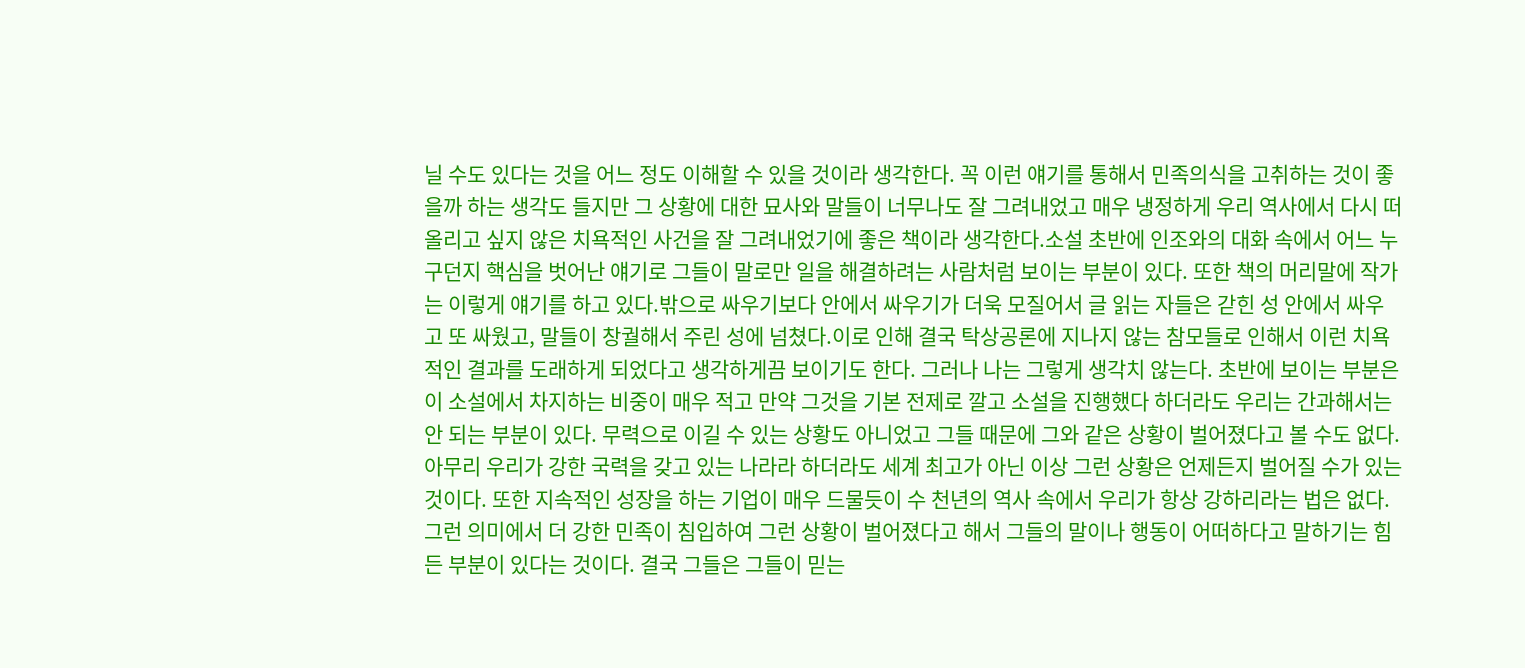닐 수도 있다는 것을 어느 정도 이해할 수 있을 것이라 생각한다. 꼭 이런 얘기를 통해서 민족의식을 고취하는 것이 좋을까 하는 생각도 들지만 그 상황에 대한 묘사와 말들이 너무나도 잘 그려내었고 매우 냉정하게 우리 역사에서 다시 떠올리고 싶지 않은 치욕적인 사건을 잘 그려내었기에 좋은 책이라 생각한다.소설 초반에 인조와의 대화 속에서 어느 누구던지 핵심을 벗어난 얘기로 그들이 말로만 일을 해결하려는 사람처럼 보이는 부분이 있다. 또한 책의 머리말에 작가는 이렇게 얘기를 하고 있다.밖으로 싸우기보다 안에서 싸우기가 더욱 모질어서 글 읽는 자들은 갇힌 성 안에서 싸우고 또 싸웠고, 말들이 창궐해서 주린 성에 넘쳤다.이로 인해 결국 탁상공론에 지나지 않는 참모들로 인해서 이런 치욕적인 결과를 도래하게 되었다고 생각하게끔 보이기도 한다. 그러나 나는 그렇게 생각치 않는다. 초반에 보이는 부분은 이 소설에서 차지하는 비중이 매우 적고 만약 그것을 기본 전제로 깔고 소설을 진행했다 하더라도 우리는 간과해서는 안 되는 부분이 있다. 무력으로 이길 수 있는 상황도 아니었고 그들 때문에 그와 같은 상황이 벌어졌다고 볼 수도 없다. 아무리 우리가 강한 국력을 갖고 있는 나라라 하더라도 세계 최고가 아닌 이상 그런 상황은 언제든지 벌어질 수가 있는 것이다. 또한 지속적인 성장을 하는 기업이 매우 드물듯이 수 천년의 역사 속에서 우리가 항상 강하리라는 법은 없다. 그런 의미에서 더 강한 민족이 침입하여 그런 상황이 벌어졌다고 해서 그들의 말이나 행동이 어떠하다고 말하기는 힘든 부분이 있다는 것이다. 결국 그들은 그들이 믿는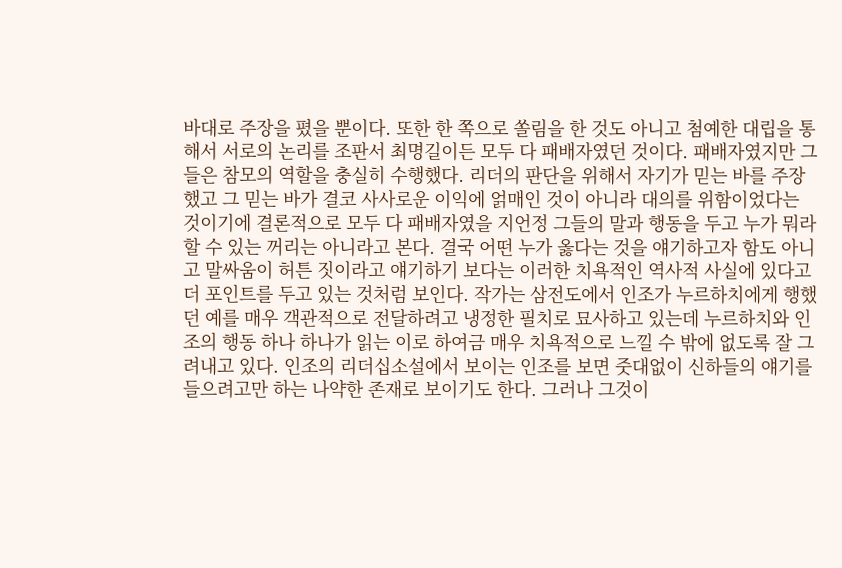바대로 주장을 폈을 뿐이다. 또한 한 쪽으로 쏠림을 한 것도 아니고 첨예한 대립을 통해서 서로의 논리를 조판서 최명길이든 모두 다 패배자였던 것이다. 패배자였지만 그들은 참모의 역할을 충실히 수행했다. 리더의 판단을 위해서 자기가 믿는 바를 주장했고 그 믿는 바가 결코 사사로운 이익에 얽매인 것이 아니라 대의를 위함이었다는 것이기에 결론적으로 모두 다 패배자였을 지언정 그들의 말과 행동을 두고 누가 뭐라할 수 있는 꺼리는 아니라고 본다. 결국 어떤 누가 옳다는 것을 얘기하고자 함도 아니고 말싸움이 허튼 짓이라고 얘기하기 보다는 이러한 치욕적인 역사적 사실에 있다고 더 포인트를 두고 있는 것처럼 보인다. 작가는 삼전도에서 인조가 누르하치에게 행했던 예를 매우 객관적으로 전달하려고 냉정한 필치로 묘사하고 있는데 누르하치와 인조의 행동 하나 하나가 읽는 이로 하여금 매우 치욕적으로 느낄 수 밖에 없도록 잘 그려내고 있다. 인조의 리더십소설에서 보이는 인조를 보면 줏대없이 신하들의 얘기를 들으려고만 하는 나약한 존재로 보이기도 한다. 그러나 그것이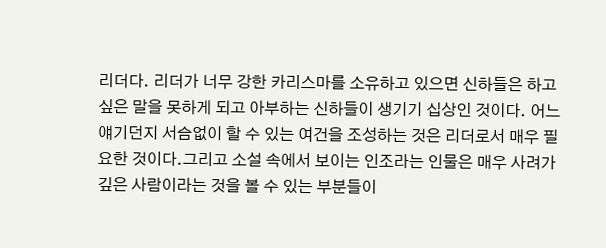리더다. 리더가 너무 강한 카리스마를 소유하고 있으면 신하들은 하고 싶은 말을 못하게 되고 아부하는 신하들이 생기기 십상인 것이다. 어느 얘기던지 서슴없이 할 수 있는 여건을 조성하는 것은 리더로서 매우 필요한 것이다.그리고 소설 속에서 보이는 인조라는 인물은 매우 사려가 깊은 사람이라는 것을 볼 수 있는 부분들이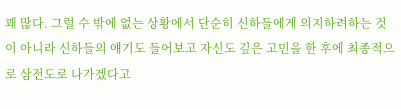꽤 많다. 그럴 수 밖에 없는 상황에서 단순히 신하들에게 의지하려하는 것이 아니라 신하들의 얘기도 들어보고 자신도 깊은 고민을 한 후에 최종적으로 삼전도로 나가겠다고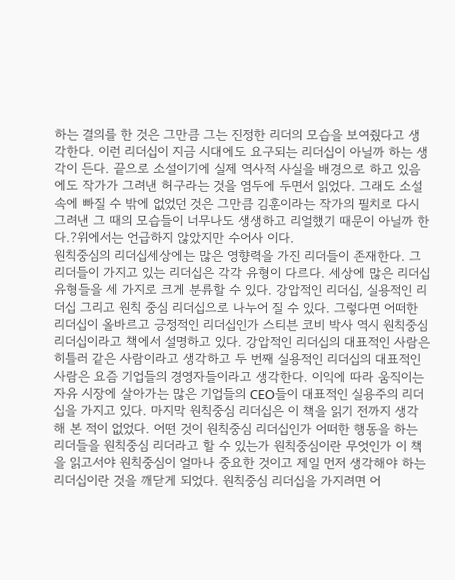하는 결의를 한 것은 그만큼 그는 진정한 리더의 모습을 보여줬다고 생각한다. 이런 리더십이 지금 시대에도 요구되는 리더십이 아닐까 하는 생각이 든다. 끝으로 소설이기에 실제 역사적 사실을 배경으로 하고 있음에도 작가가 그려낸 허구라는 것을 염두에 두면서 읽었다. 그래도 소설 속에 빠질 수 밖에 없었던 것은 그만큼 김훈이라는 작가의 필치로 다시 그려낸 그 때의 모습들이 너무나도 생생하고 리얼했기 때문이 아닐까 한다.?위에서는 언급하지 않았지만 수어사 이다.
원칙중심의 리더십세상에는 많은 영향력을 가진 리더들이 존재한다. 그 리더들이 가지고 있는 리더십은 각각 유형이 다르다. 세상에 많은 리더십 유형들을 세 가지로 크게 분류할 수 있다. 강압적인 리더십, 실용적인 리더십 그리고 원칙 중심 리더십으로 나누어 질 수 있다. 그렇다면 어떠한 리더십이 올바르고 긍정적인 리더십인가 스티븐 코비 박사 역시 원칙중심 리더십이라고 책에서 설명하고 있다. 강압적인 리더십의 대표적인 사람은 히틀러 같은 사람이라고 생각하고 두 번째 실용적인 리더십의 대표적인 사람은 요즘 기업들의 경영자들이라고 생각한다. 이익에 따라 움직이는 자유 시장에 살아가는 많은 기업들의 CEO들이 대표적인 실용주의 리더십을 가지고 있다. 마지막 원칙중심 리더십은 이 책을 읽기 전까지 생각해 본 적이 없었다. 어떤 것이 원칙중심 리더십인가 어떠한 행동을 하는 리더들을 원칙중심 리더라고 할 수 있는가 원칙중심이란 무엇인가 이 책을 읽고서야 원칙중심이 얼마나 중요한 것이고 제일 먼저 생각해야 하는 리더십이란 것을 깨닫게 되었다. 원칙중심 리더십을 가지려면 어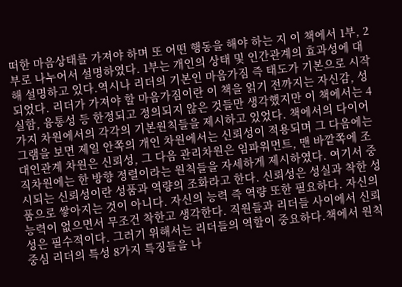떠한 마음상태를 가져야 하며 또 어떤 행동을 해야 하는 지 이 책에서 1부, 2부로 나누어서 설명하였다. 1부는 개인의 상태 및 인간관계의 효과성에 대해 설명하고 있다.역시나 리더의 기본인 마음가짐 즉 태도가 기본으로 시작되었다. 리더가 가져야 할 마음가짐이란 이 책을 읽기 전까지는 자신감, 성실함, 융통성 등 한정되고 정의되지 않은 것들만 생각했지만 이 책에서는 4가지 차원에서의 각각의 기본원칙들을 제시하고 있었다. 책에서의 다이어그램을 보면 제일 안쪽의 개인 차원에서는 신뢰성이 적용되며 그 다음에는 대인관계 차원은 신뢰성, 그 다음 관리차원은 임파워먼트, 맨 바깥쪽에 조직차원에는 한 방향 정렬이라는 원칙들을 자세하게 제시하였다. 여기서 중시되는 신뢰성이란 성품과 역량의 조화라고 한다. 신뢰성은 성실과 착한 성품으로 쌓아지는 것이 아니다. 자신의 능력 즉 역량 또한 필요하다. 자신의 능력이 없으면서 무조건 착한고 생각한다. 직원들과 리더들 사이에서 신뢰성은 필수적이다. 그러기 위해서는 리더들의 역할이 중요하다.책에서 원칙중심 리더의 특성 8가지 특징들을 나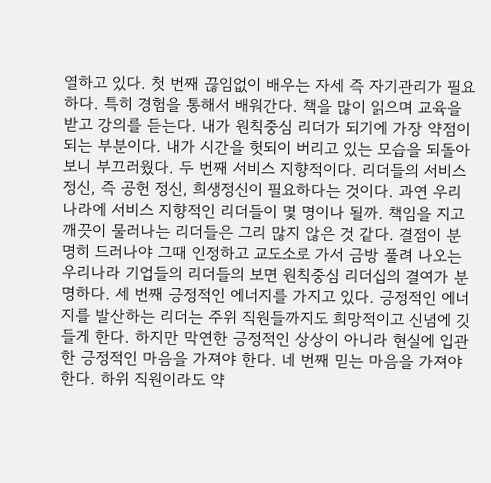열하고 있다. 첫 번째 끊임없이 배우는 자세 즉 자기관리가 필요하다. 특히 경험을 통해서 배워간다. 책을 많이 읽으며 교육을 받고 강의를 듣는다. 내가 원칙중심 리더가 되기에 가장 약점이 되는 부분이다. 내가 시간을 헛되이 버리고 있는 모습을 되돌아보니 부끄러웠다. 두 번째 서비스 지향적이다. 리더들의 서비스 정신, 즉 공헌 정신, 희생정신이 필요하다는 것이다. 과연 우리나라에 서비스 지향적인 리더들이 몇 명이나 될까. 책임을 지고 깨끗이 물러나는 리더들은 그리 많지 않은 것 같다. 결점이 분명히 드러나야 그때 인정하고 교도소로 가서 금방 풀려 나오는 우리나라 기업들의 리더들의 보면 원칙중심 리더십의 결여가 분명하다. 세 번째 긍정적인 에너지를 가지고 있다. 긍정적인 에너지를 발산하는 리더는 주위 직원들까지도 희망적이고 신념에 깃들게 한다. 하지만 막연한 긍정적인 상상이 아니라 현실에 입관한 긍정적인 마음을 가져야 한다. 네 번째 믿는 마음을 가져야 한다. 하위 직원이라도 약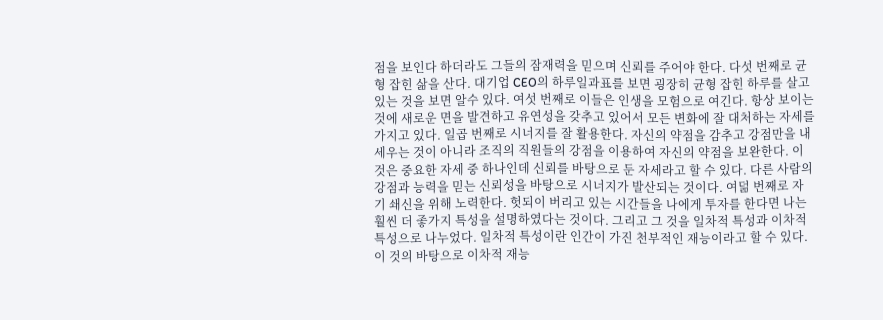점을 보인다 하더라도 그들의 잠재력을 믿으며 신뢰를 주어야 한다. 다섯 번째로 균형 잡힌 삶을 산다. 대기업 CEO의 하루일과표를 보면 굉장히 균형 잡힌 하루를 살고 있는 것을 보면 알수 있다. 여섯 번째로 이들은 인생을 모험으로 여긴다. 항상 보이는 것에 새로운 면을 발견하고 유연성을 갖추고 있어서 모든 변화에 잘 대처하는 자세를 가지고 있다. 일곱 번째로 시너지를 잘 활용한다. 자신의 약점을 감추고 강점만을 내세우는 것이 아니라 조직의 직원들의 강점을 이용하여 자신의 약점을 보완한다. 이것은 중요한 자세 중 하나인데 신뢰를 바탕으로 둔 자세라고 할 수 있다. 다른 사람의 강점과 능력을 믿는 신뢰성을 바탕으로 시너지가 발산되는 것이다. 여덞 번째로 자기 쇄신을 위해 노력한다. 헛되이 버리고 있는 시간들을 나에게 투자를 한다면 나는 훨씬 더 좋가지 특성을 설명하였다는 것이다. 그리고 그 것을 일차적 특성과 이차적 특성으로 나누었다. 일차적 특성이란 인간이 가진 천부적인 재능이라고 할 수 있다. 이 것의 바탕으로 이차적 재능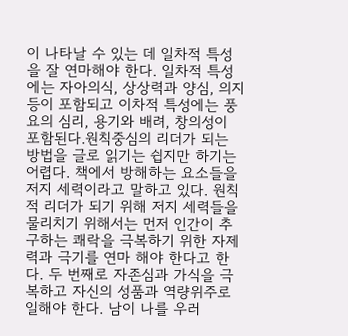이 나타날 수 있는 데 일차적 특성을 잘 연마해야 한다. 일차적 특성에는 자아의식, 상상력과 양심, 의지 등이 포함되고 이차적 특성에는 풍요의 심리, 용기와 배려, 창의성이 포함된다.원칙중심의 리더가 되는 방법을 글로 읽기는 쉽지만 하기는 어렵다. 책에서 방해하는 요소들을 저지 세력이라고 말하고 있다. 원칙적 리더가 되기 위해 저지 세력들을 물리치기 위해서는 먼저 인간이 추구하는 쾌락을 극복하기 위한 자제력과 극기를 연마 해야 한다고 한다. 두 번째로 자존심과 가식을 극복하고 자신의 성품과 역량위주로 일해야 한다. 남이 나를 우러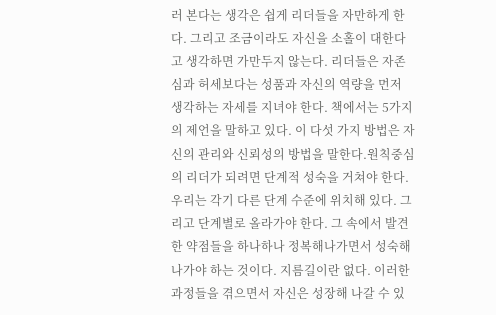러 본다는 생각은 쉽게 리더들을 자만하게 한다. 그리고 조금이라도 자신을 소홀이 대한다고 생각하면 가만두지 않는다. 리더들은 자존심과 허세보다는 성품과 자신의 역량을 먼저 생각하는 자세를 지녀야 한다. 책에서는 5가지의 제언을 말하고 있다. 이 다섯 가지 방법은 자신의 관리와 신뢰성의 방법을 말한다.원칙중심의 리더가 되려면 단계적 성숙을 거쳐야 한다. 우리는 각기 다른 단계 수준에 위치해 있다. 그리고 단계별로 올라가야 한다. 그 속에서 발견한 약점들을 하나하나 정복해나가면서 성숙해 나가야 하는 것이다. 지름길이란 없다. 이러한 과정들을 겪으면서 자신은 성장해 나갈 수 있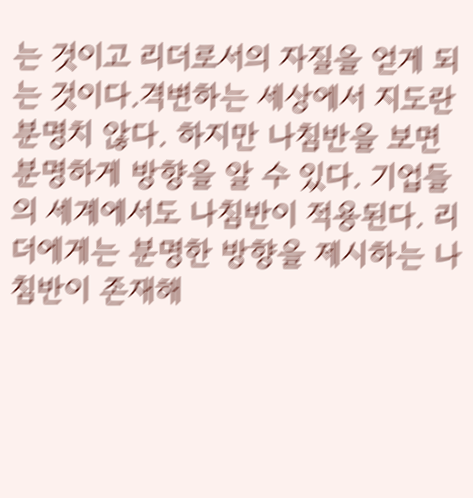는 것이고 리더로서의 자질을 얻게 되는 것이다.격변하는 세상에서 지도란 분명치 않다. 하지만 나침반을 보면 분명하게 방향을 알 수 있다. 기업들의 세계에서도 나침반이 적용된다. 리더에게는 분명한 방향을 제시하는 나침반이 존재해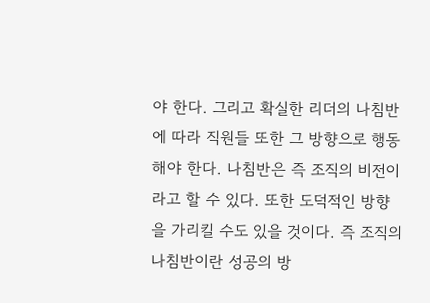야 한다. 그리고 확실한 리더의 나침반에 따라 직원들 또한 그 방향으로 행동해야 한다. 나침반은 즉 조직의 비전이라고 할 수 있다. 또한 도덕적인 방향을 가리킬 수도 있을 것이다. 즉 조직의 나침반이란 성공의 방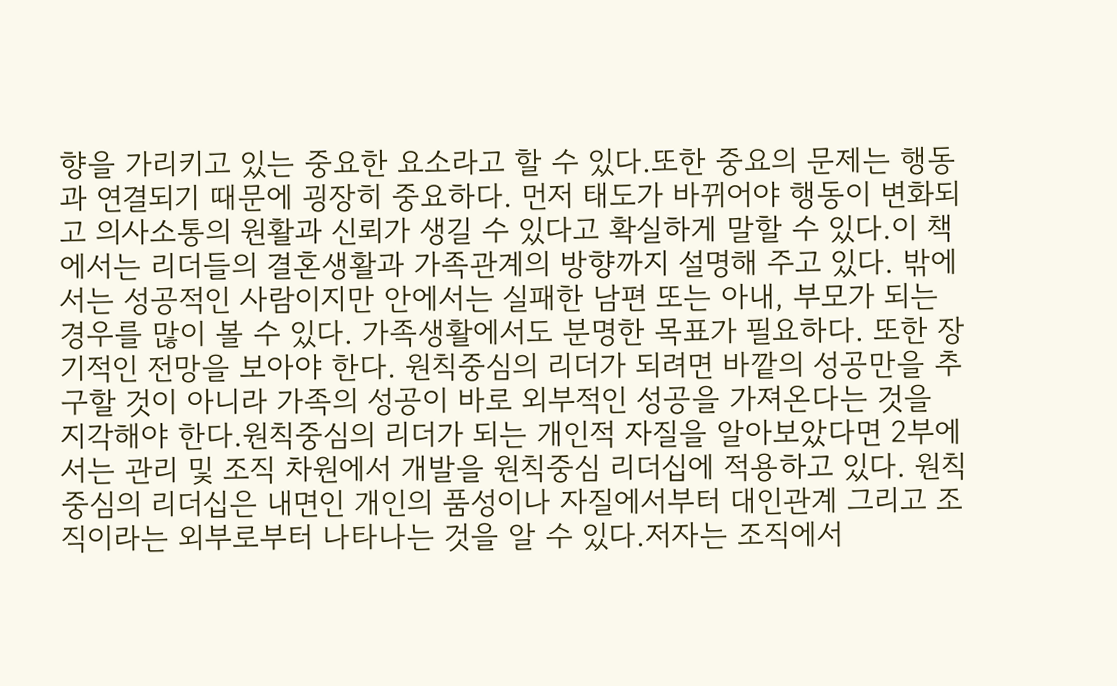향을 가리키고 있는 중요한 요소라고 할 수 있다.또한 중요의 문제는 행동과 연결되기 때문에 굉장히 중요하다. 먼저 태도가 바뀌어야 행동이 변화되고 의사소통의 원활과 신뢰가 생길 수 있다고 확실하게 말할 수 있다.이 책에서는 리더들의 결혼생활과 가족관계의 방향까지 설명해 주고 있다. 밖에서는 성공적인 사람이지만 안에서는 실패한 남편 또는 아내, 부모가 되는 경우를 많이 볼 수 있다. 가족생활에서도 분명한 목표가 필요하다. 또한 장기적인 전망을 보아야 한다. 원칙중심의 리더가 되려면 바깥의 성공만을 추구할 것이 아니라 가족의 성공이 바로 외부적인 성공을 가져온다는 것을 지각해야 한다.원칙중심의 리더가 되는 개인적 자질을 알아보았다면 2부에서는 관리 및 조직 차원에서 개발을 원칙중심 리더십에 적용하고 있다. 원칙중심의 리더십은 내면인 개인의 품성이나 자질에서부터 대인관계 그리고 조직이라는 외부로부터 나타나는 것을 알 수 있다.저자는 조직에서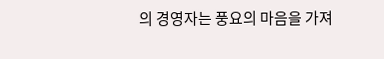의 경영자는 풍요의 마음을 가져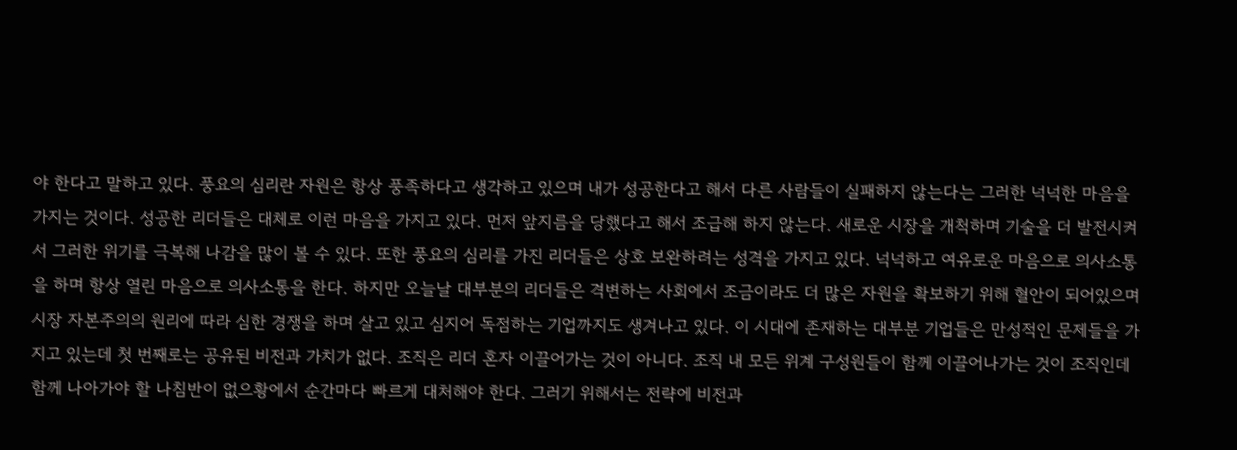야 한다고 말하고 있다. 풍요의 심리란 자원은 항상 풍족하다고 생각하고 있으며 내가 성공한다고 해서 다른 사람들이 실패하지 않는다는 그러한 넉넉한 마음을 가지는 것이다. 성공한 리더들은 대체로 이런 마음을 가지고 있다. 먼저 앞지름을 당했다고 해서 조급해 하지 않는다. 새로운 시장을 개척하며 기술을 더 발전시켜서 그러한 위기를 극복해 나감을 많이 볼 수 있다. 또한 풍요의 심리를 가진 리더들은 상호 보완하려는 성격을 가지고 있다. 넉넉하고 여유로운 마음으로 의사소통을 하며 항상 열린 마음으로 의사소통을 한다. 하지만 오늘날 대부분의 리더들은 격변하는 사회에서 조금이라도 더 많은 자원을 확보하기 위해 혈안이 되어있으며 시장 자본주의의 원리에 따라 심한 경쟁을 하며 살고 있고 심지어 독점하는 기업까지도 생겨나고 있다. 이 시대에 존재하는 대부분 기업들은 만성적인 문제들을 가지고 있는데 첫 번째로는 공유된 비전과 가치가 없다. 조직은 리더 혼자 이끌어가는 것이 아니다. 조직 내 모든 위계 구성원들이 함께 이끌어나가는 것이 조직인데 함께 나아가야 할 나침반이 없으황에서 순간마다 빠르게 대처해야 한다. 그러기 위해서는 전략에 비전과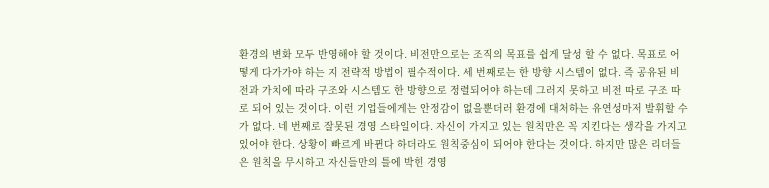환경의 변화 모두 반영해야 할 것이다. 비전만으로는 조직의 목표를 쉽게 달성 할 수 없다. 목표로 어떻게 다가가야 하는 지 전략적 방법이 필수적이다. 세 번째로는 한 방향 시스템이 없다. 즉 공유된 비전과 가치에 따라 구조와 시스템도 한 방향으로 정렬되어야 하는데 그러지 못하고 비전 따로 구조 따로 되어 있는 것이다. 이런 기업들에게는 안정감이 없을뿐더러 환경에 대처하는 유연성마저 발휘할 수가 없다. 네 번째로 잘못된 경영 스타일이다. 자신이 가지고 있는 원칙만은 꼭 지킨다는 생각을 가지고 있어야 한다. 상황이 빠르게 바뀐다 하더라도 원칙중심이 되어야 한다는 것이다. 하지만 많은 리더들은 원칙을 무시하고 자신들만의 틀에 박힌 경영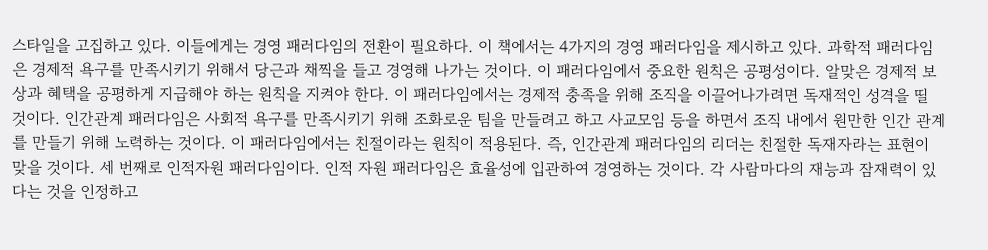스타일을 고집하고 있다. 이들에게는 경영 패러다임의 전환이 필요하다. 이 책에서는 4가지의 경영 패러다임을 제시하고 있다. 과학적 패러다임은 경제적 욕구를 만족시키기 위해서 당근과 채찍을 들고 경영해 나가는 것이다. 이 패러다임에서 중요한 원칙은 공평성이다. 알맞은 경제적 보상과 혜택을 공평하게 지급해야 하는 원칙을 지켜야 한다. 이 패러다임에서는 경제적 충족을 위해 조직을 이끌어나가려면 독재적인 성격을 띨 것이다. 인간관계 패러다임은 사회적 욕구를 만족시키기 위해 조화로운 팀을 만들려고 하고 사교모임 등을 하면서 조직 내에서 원만한 인간 관계를 만들기 위해 노력하는 것이다. 이 패러다임에서는 친절이라는 원칙이 적용된다. 즉, 인간관계 패러다임의 리더는 친절한 독재자라는 표현이 맞을 것이다. 세 번째로 인적자원 패러다임이다. 인적 자원 패러다임은 효율성에 입관하여 경영하는 것이다. 각 사람마다의 재능과 잠재력이 있다는 것을 인정하고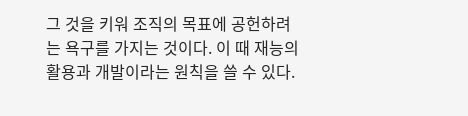그 것을 키워 조직의 목표에 공헌하려는 욕구를 가지는 것이다. 이 때 재능의 활용과 개발이라는 원칙을 쓸 수 있다.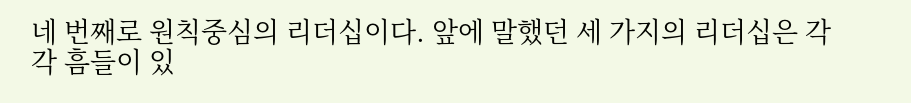네 번째로 원칙중심의 리더십이다. 앞에 말했던 세 가지의 리더십은 각각 흠들이 있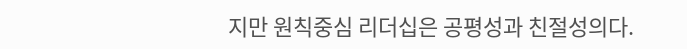지만 원칙중심 리더십은 공평성과 친절성의다.